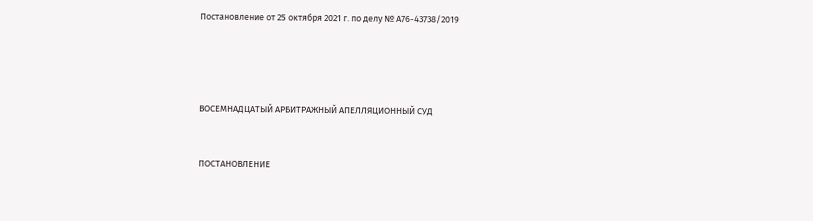Постановление от 25 октября 2021 г. по делу № А76-43738/2019




ВОСЕМНАДЦАТЫЙ АРБИТРАЖНЫЙ АПЕЛЛЯЦИОННЫЙ СУД


ПОСТАНОВЛЕНИЕ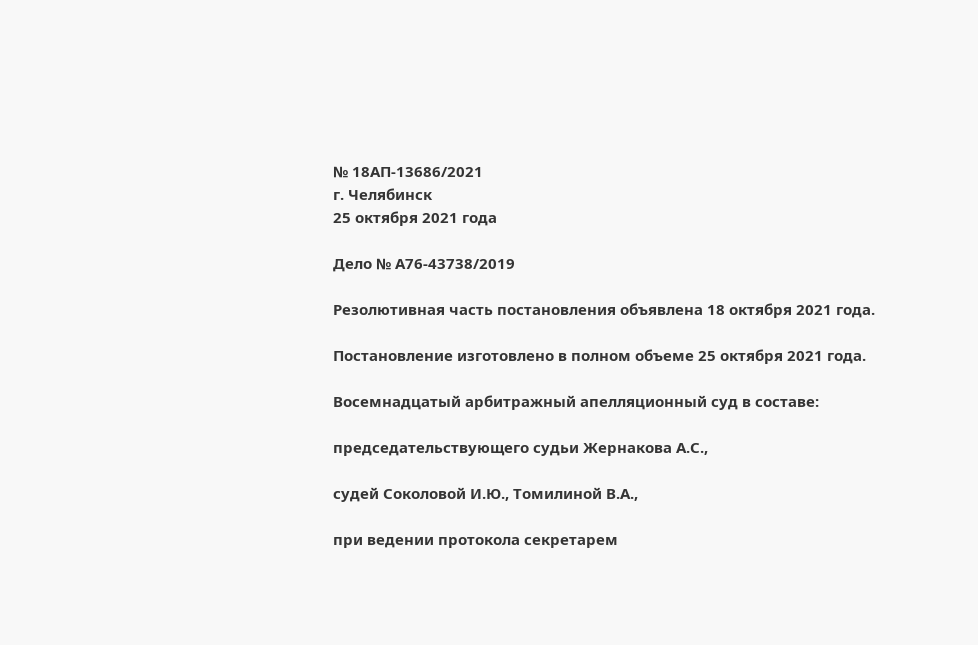№ 18АП-13686/2021
г. Челябинск
25 октября 2021 года

Дело № А76-43738/2019

Резолютивная часть постановления объявлена 18 октября 2021 года.

Постановление изготовлено в полном объеме 25 октября 2021 года.

Восемнадцатый арбитражный апелляционный суд в составе:

председательствующего судьи Жернакова А.С.,

судей Соколовой И.Ю., Томилиной В.А.,

при ведении протокола секретарем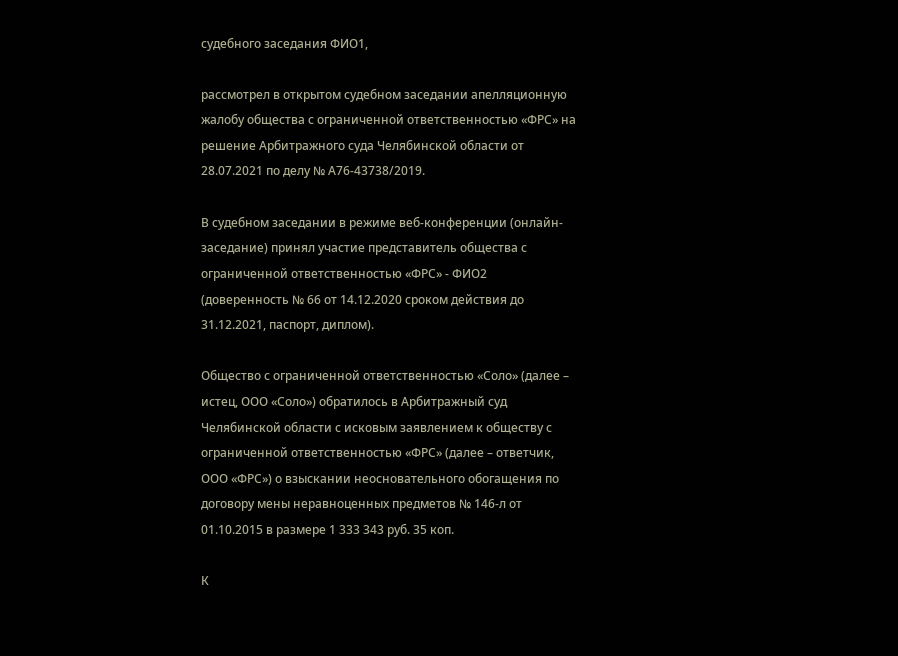судебного заседания ФИО1,

рассмотрел в открытом судебном заседании апелляционную жалобу общества с ограниченной ответственностью «ФРС» на решение Арбитражного суда Челябинской области от 28.07.2021 по делу № А76-43738/2019.

В судебном заседании в режиме веб-конференции (онлайн-заседание) принял участие представитель общества с ограниченной ответственностью «ФРС» - ФИО2 (доверенность № 66 от 14.12.2020 сроком действия до 31.12.2021, паспорт, диплом).

Общество с ограниченной ответственностью «Соло» (далее – истец, ООО «Соло») обратилось в Арбитражный суд Челябинской области с исковым заявлением к обществу с ограниченной ответственностью «ФРС» (далее – ответчик, ООО «ФРС») о взыскании неосновательного обогащения по договору мены неравноценных предметов № 146-л от 01.10.2015 в размере 1 333 343 руб. 35 коп.

К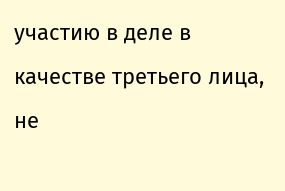участию в деле в качестве третьего лица, не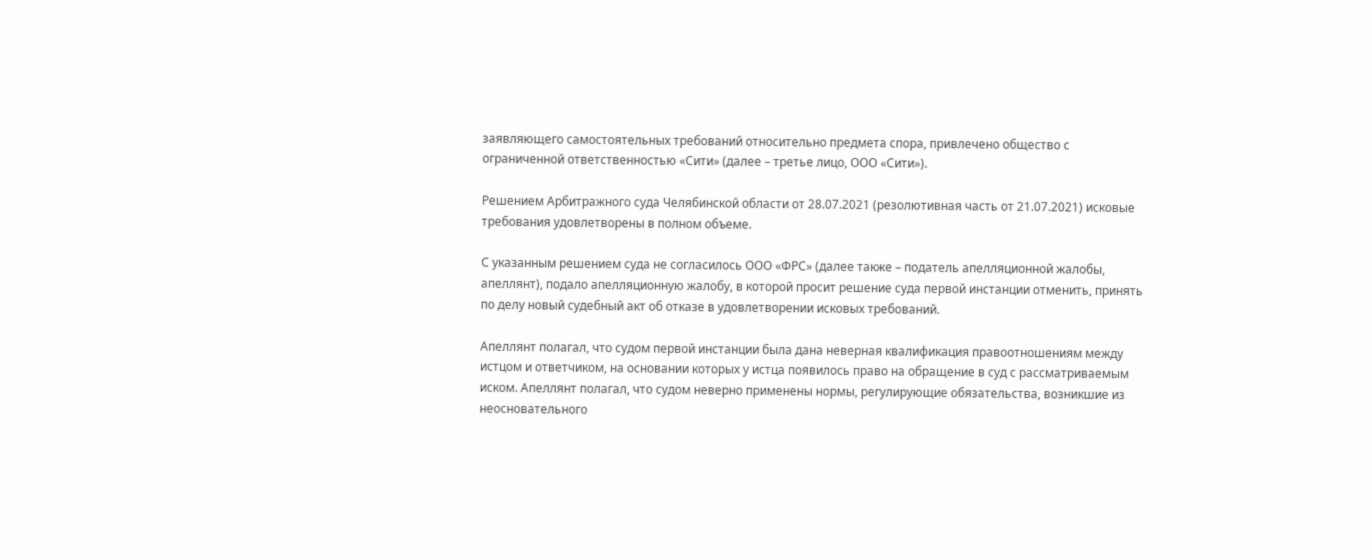заявляющего самостоятельных требований относительно предмета спора, привлечено общество с ограниченной ответственностью «Сити» (далее – третье лицо, ООО «Сити»).

Решением Арбитражного суда Челябинской области от 28.07.2021 (резолютивная часть от 21.07.2021) исковые требования удовлетворены в полном объеме.

С указанным решением суда не согласилось ООО «ФРС» (далее также – податель апелляционной жалобы, апеллянт), подало апелляционную жалобу, в которой просит решение суда первой инстанции отменить, принять по делу новый судебный акт об отказе в удовлетворении исковых требований.

Апеллянт полагал, что судом первой инстанции была дана неверная квалификация правоотношениям между истцом и ответчиком, на основании которых у истца появилось право на обращение в суд с рассматриваемым иском. Апеллянт полагал, что судом неверно применены нормы, регулирующие обязательства, возникшие из неосновательного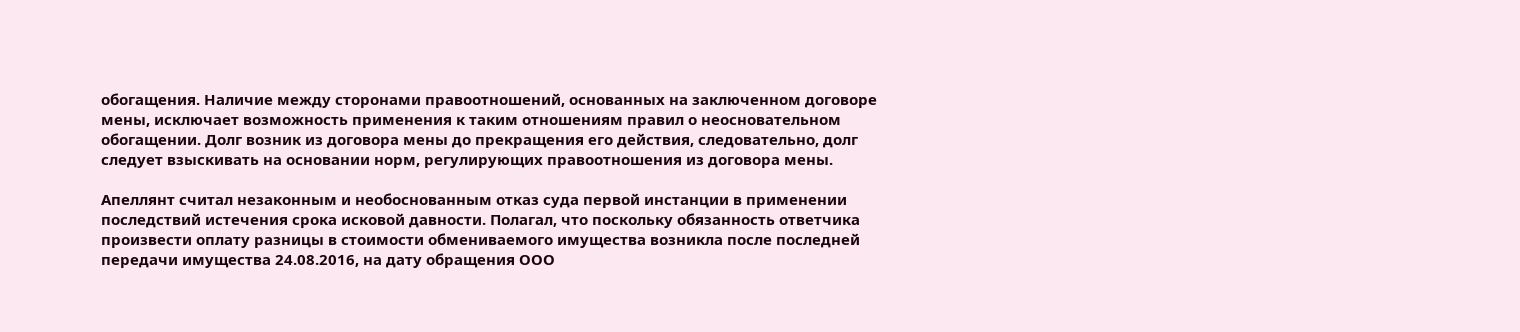обогащения. Наличие между сторонами правоотношений, основанных на заключенном договоре мены, исключает возможность применения к таким отношениям правил о неосновательном обогащении. Долг возник из договора мены до прекращения его действия, следовательно, долг следует взыскивать на основании норм, регулирующих правоотношения из договора мены.

Апеллянт считал незаконным и необоснованным отказ суда первой инстанции в применении последствий истечения срока исковой давности. Полагал, что поскольку обязанность ответчика произвести оплату разницы в стоимости обмениваемого имущества возникла после последней передачи имущества 24.08.2016, на дату обращения ООО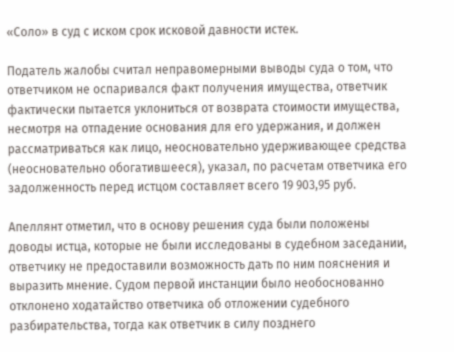«Соло» в суд с иском срок исковой давности истек.

Податель жалобы считал неправомерными выводы суда о том, что ответчиком не оспаривался факт получения имущества, ответчик фактически пытается уклониться от возврата стоимости имущества, несмотря на отпадение основания для его удержания, и должен рассматриваться как лицо, неосновательно удерживающее средства (неосновательно обогатившееся), указал, по расчетам ответчика его задолженность перед истцом составляет всего 19 903,95 руб.

Апеллянт отметил, что в основу решения суда были положены доводы истца, которые не были исследованы в судебном заседании, ответчику не предоставили возможность дать по ним пояснения и выразить мнение. Судом первой инстанции было необоснованно отклонено ходатайство ответчика об отложении судебного разбирательства, тогда как ответчик в силу позднего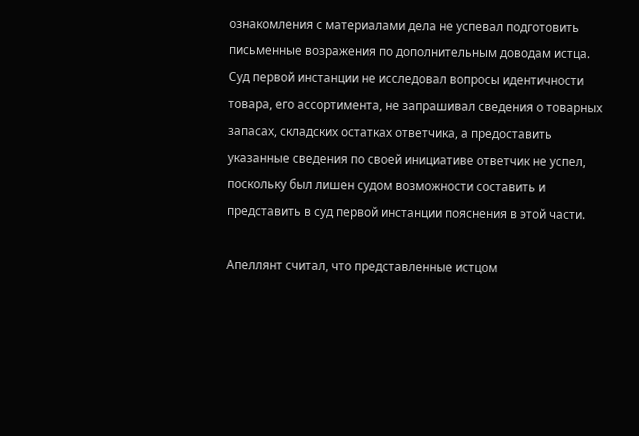ознакомления с материалами дела не успевал подготовить письменные возражения по дополнительным доводам истца. Суд первой инстанции не исследовал вопросы идентичности товара, его ассортимента, не запрашивал сведения о товарных запасах, складских остатках ответчика, а предоставить указанные сведения по своей инициативе ответчик не успел, поскольку был лишен судом возможности составить и представить в суд первой инстанции пояснения в этой части.

Апеллянт считал, что представленные истцом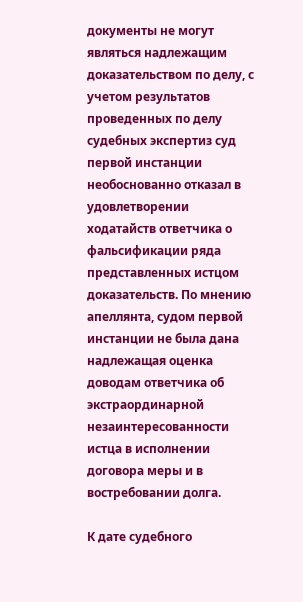документы не могут являться надлежащим доказательством по делу, с учетом результатов проведенных по делу судебных экспертиз суд первой инстанции необоснованно отказал в удовлетворении ходатайств ответчика о фальсификации ряда представленных истцом доказательств. По мнению апеллянта, судом первой инстанции не была дана надлежащая оценка доводам ответчика об экстраординарной незаинтересованности истца в исполнении договора меры и в востребовании долга.

К дате судебного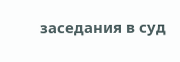заседания в суд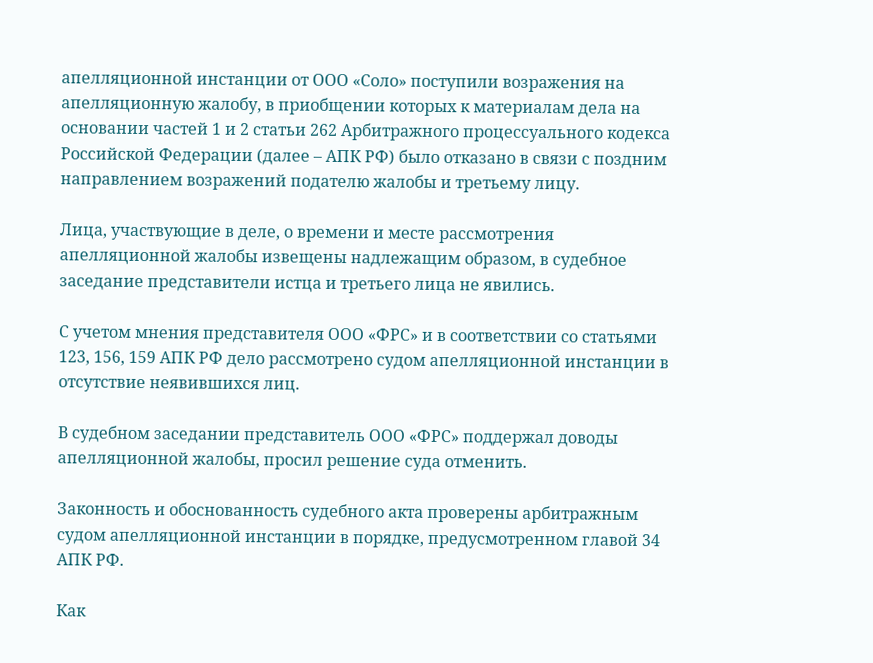апелляционной инстанции от ООО «Соло» поступили возражения на апелляционную жалобу, в приобщении которых к материалам дела на основании частей 1 и 2 статьи 262 Арбитражного процессуального кодекса Российской Федерации (далее – АПК РФ) было отказано в связи с поздним направлением возражений подателю жалобы и третьему лицу.

Лица, участвующие в деле, о времени и месте рассмотрения апелляционной жалобы извещены надлежащим образом, в судебное заседание представители истца и третьего лица не явились.

С учетом мнения представителя ООО «ФРС» и в соответствии со статьями 123, 156, 159 АПК РФ дело рассмотрено судом апелляционной инстанции в отсутствие неявившихся лиц.

В судебном заседании представитель ООО «ФРС» поддержал доводы апелляционной жалобы, просил решение суда отменить.

Законность и обоснованность судебного акта проверены арбитражным судом апелляционной инстанции в порядке, предусмотренном главой 34 АПК РФ.

Как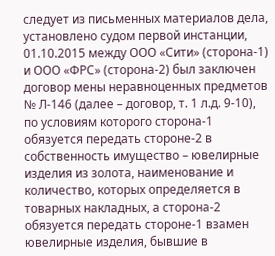следует из письменных материалов дела, установлено судом первой инстанции, 01.10.2015 между ООО «Сити» (сторона-1) и ООО «ФРС» (сторона-2) был заключен договор мены неравноценных предметов № Л-146 (далее – договор, т. 1 л.д. 9-10), по условиям которого сторона-1 обязуется передать стороне-2 в собственность имущество – ювелирные изделия из золота, наименование и количество, которых определяется в товарных накладных, а сторона-2 обязуется передать стороне-1 взамен ювелирные изделия, бывшие в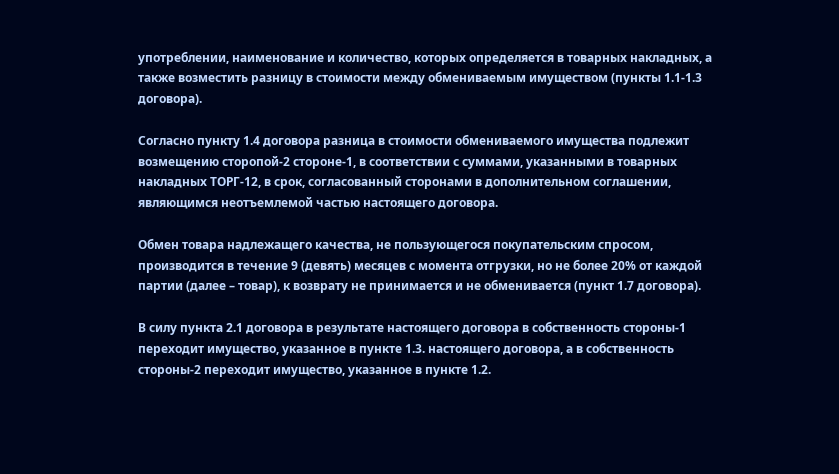употреблении, наименование и количество, которых определяется в товарных накладных, а также возместить разницу в стоимости между обмениваемым имуществом (пункты 1.1-1.3 договора).

Согласно пункту 1.4 договора разница в стоимости обмениваемого имущества подлежит возмещению сторопой-2 стороне-1, в соответствии с суммами, указанными в товарных накладных ТОРГ-12, в срок, согласованный сторонами в дополнительном соглашении, являющимся неотъемлемой частью настоящего договора.

Обмен товара надлежащего качества, не пользующегося покупательским спросом, производится в течение 9 (девять) месяцев с момента отгрузки, но не более 20% от каждой партии (далее – товар), к возврату не принимается и не обменивается (пункт 1.7 договора).

В силу пункта 2.1 договора в результате настоящего договора в собственность стороны-1 переходит имущество, указанное в пункте 1.3. настоящего договора, а в собственность стороны-2 переходит имущество, указанное в пункте 1.2.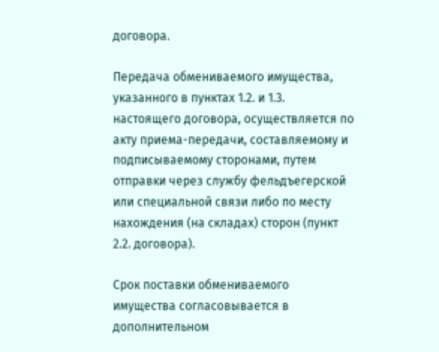договора.

Передача обмениваемого имущества, указанного в пунктах 1.2. и 1.3. настоящего договора, осуществляется по акту приема-передачи, составляемому и подписываемому сторонами, путем отправки через службу фельдъегерской или специальной связи либо по месту нахождения (на складах) сторон (пункт 2.2. договора).

Срок поставки обмениваемого имущества согласовывается в дополнительном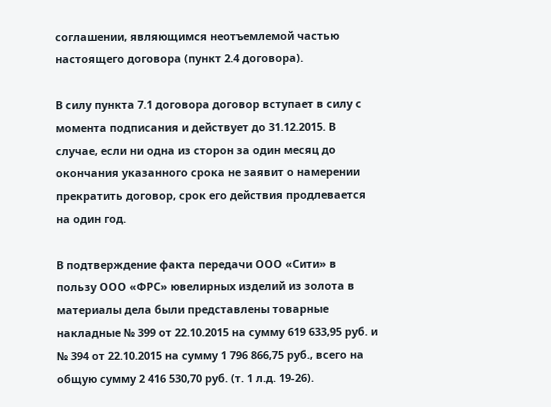соглашении, являющимся неотъемлемой частью настоящего договора (пункт 2.4 договора).

В силу пункта 7.1 договора договор вступает в силу с момента подписания и действует до 31.12.2015. В случае, если ни одна из сторон за один месяц до окончания указанного срока не заявит о намерении прекратить договор, срок его действия продлевается на один год.

В подтверждение факта передачи ООО «Сити» в пользу ООО «ФРС» ювелирных изделий из золота в материалы дела были представлены товарные накладные № 399 от 22.10.2015 на сумму 619 633,95 руб. и № 394 от 22.10.2015 на сумму 1 796 866,75 руб., всего на общую сумму 2 416 530,70 руб. (т. 1 л.д. 19-26).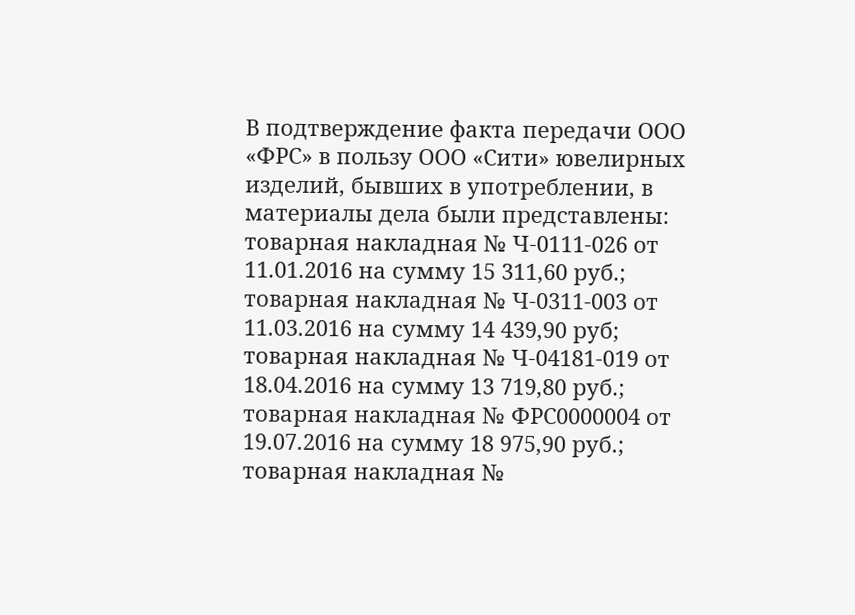В подтверждение факта передачи ООО «ФРС» в пользу ООО «Сити» ювелирных изделий, бывших в употреблении, в материалы дела были представлены: товарная накладная № Ч-0111-026 от 11.01.2016 на сумму 15 311,60 руб.; товарная накладная № Ч-0311-003 от 11.03.2016 на сумму 14 439,90 руб; товарная накладная № Ч-04181-019 от 18.04.2016 на сумму 13 719,80 руб.; товарная накладная № ФРС0000004 от 19.07.2016 на сумму 18 975,90 руб.; товарная накладная №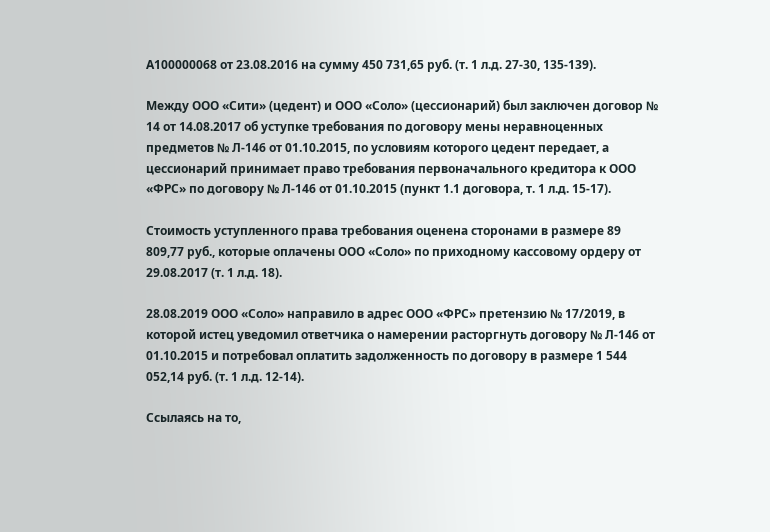А100000068 от 23.08.2016 на сумму 450 731,65 руб. (т. 1 л.д. 27-30, 135-139).

Между ООО «Сити» (цедент) и ООО «Соло» (цессионарий) был заключен договор № 14 от 14.08.2017 об уступке требования по договору мены неравноценных предметов № Л-146 от 01.10.2015, по условиям которого цедент передает, а цессионарий принимает право требования первоначального кредитора к ООО «ФРС» по договору № Л-146 от 01.10.2015 (пункт 1.1 договора, т. 1 л.д. 15-17).

Стоимость уступленного права требования оценена сторонами в размере 89 809,77 руб., которые оплачены ООО «Соло» по приходному кассовому ордеру от 29.08.2017 (т. 1 л.д. 18).

28.08.2019 ООО «Соло» направило в адрес ООО «ФРС» претензию № 17/2019, в которой истец уведомил ответчика о намерении расторгнуть договору № Л-146 от 01.10.2015 и потребовал оплатить задолженность по договору в размере 1 544 052,14 руб. (т. 1 л.д. 12-14).

Ссылаясь на то,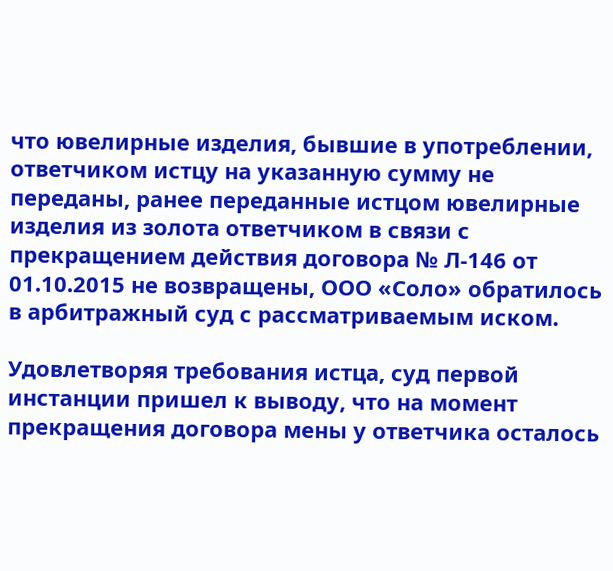что ювелирные изделия, бывшие в употреблении, ответчиком истцу на указанную сумму не переданы, ранее переданные истцом ювелирные изделия из золота ответчиком в связи с прекращением действия договора № Л-146 от 01.10.2015 не возвращены, ООО «Соло» обратилось в арбитражный суд с рассматриваемым иском.

Удовлетворяя требования истца, суд первой инстанции пришел к выводу, что на момент прекращения договора мены у ответчика осталось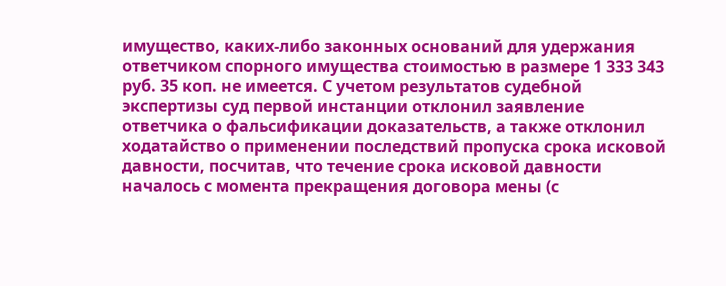имущество, каких-либо законных оснований для удержания ответчиком спорного имущества стоимостью в размере 1 333 343 руб. 35 коп. не имеется. С учетом результатов судебной экспертизы суд первой инстанции отклонил заявление ответчика о фальсификации доказательств, а также отклонил ходатайство о применении последствий пропуска срока исковой давности, посчитав, что течение срока исковой давности началось с момента прекращения договора мены (с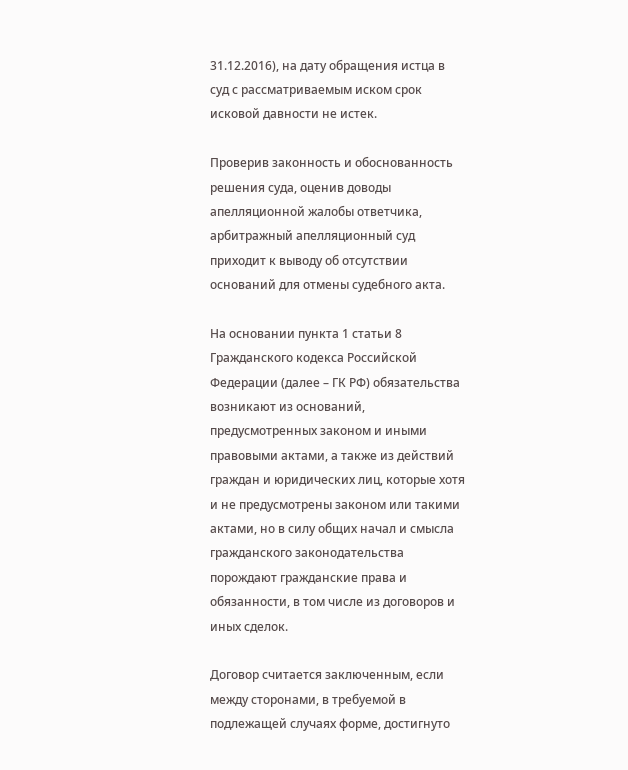31.12.2016), на дату обращения истца в суд с рассматриваемым иском срок исковой давности не истек.

Проверив законность и обоснованность решения суда, оценив доводы апелляционной жалобы ответчика, арбитражный апелляционный суд приходит к выводу об отсутствии оснований для отмены судебного акта.

На основании пункта 1 статьи 8 Гражданского кодекса Российской Федерации (далее – ГК РФ) обязательства возникают из оснований, предусмотренных законом и иными правовыми актами, а также из действий граждан и юридических лиц, которые хотя и не предусмотрены законом или такими актами, но в силу общих начал и смысла гражданского законодательства порождают гражданские права и обязанности, в том числе из договоров и иных сделок.

Договор считается заключенным, если между сторонами, в требуемой в подлежащей случаях форме, достигнуто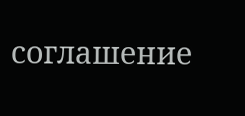соглашение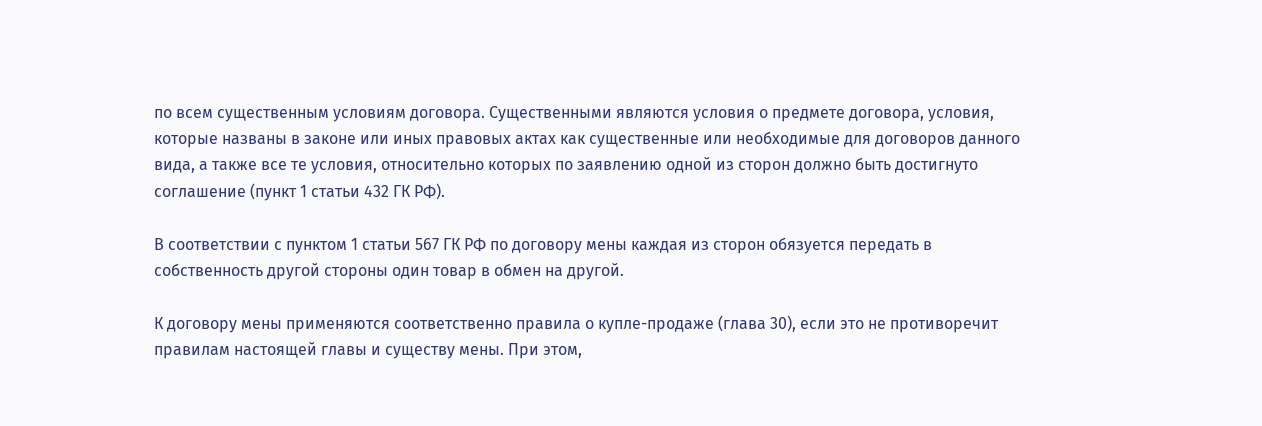по всем существенным условиям договора. Существенными являются условия о предмете договора, условия, которые названы в законе или иных правовых актах как существенные или необходимые для договоров данного вида, а также все те условия, относительно которых по заявлению одной из сторон должно быть достигнуто соглашение (пункт 1 статьи 432 ГК РФ).

В соответствии с пунктом 1 статьи 567 ГК РФ по договору мены каждая из сторон обязуется передать в собственность другой стороны один товар в обмен на другой.

К договору мены применяются соответственно правила о купле-продаже (глава 30), если это не противоречит правилам настоящей главы и существу мены. При этом,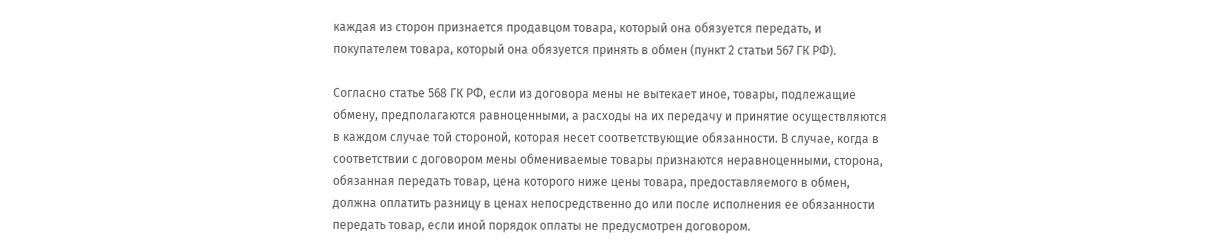каждая из сторон признается продавцом товара, который она обязуется передать, и покупателем товара, который она обязуется принять в обмен (пункт 2 статьи 567 ГК РФ).

Согласно статье 568 ГК РФ, если из договора мены не вытекает иное, товары, подлежащие обмену, предполагаются равноценными, а расходы на их передачу и принятие осуществляются в каждом случае той стороной, которая несет соответствующие обязанности. В случае, когда в соответствии с договором мены обмениваемые товары признаются неравноценными, сторона, обязанная передать товар, цена которого ниже цены товара, предоставляемого в обмен, должна оплатить разницу в ценах непосредственно до или после исполнения ее обязанности передать товар, если иной порядок оплаты не предусмотрен договором.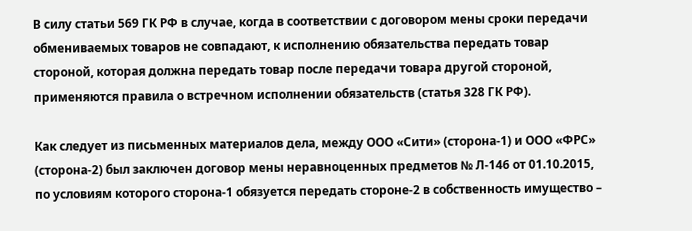В силу статьи 569 ГК РФ в случае, когда в соответствии с договором мены сроки передачи обмениваемых товаров не совпадают, к исполнению обязательства передать товар стороной, которая должна передать товар после передачи товара другой стороной, применяются правила о встречном исполнении обязательств (статья 328 ГК РФ).

Как следует из письменных материалов дела, между ООО «Сити» (сторона-1) и ООО «ФРС» (сторона-2) был заключен договор мены неравноценных предметов № Л-146 от 01.10.2015, по условиям которого сторона-1 обязуется передать стороне-2 в собственность имущество –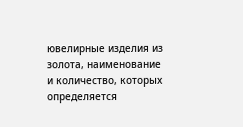ювелирные изделия из золота, наименование и количество, которых определяется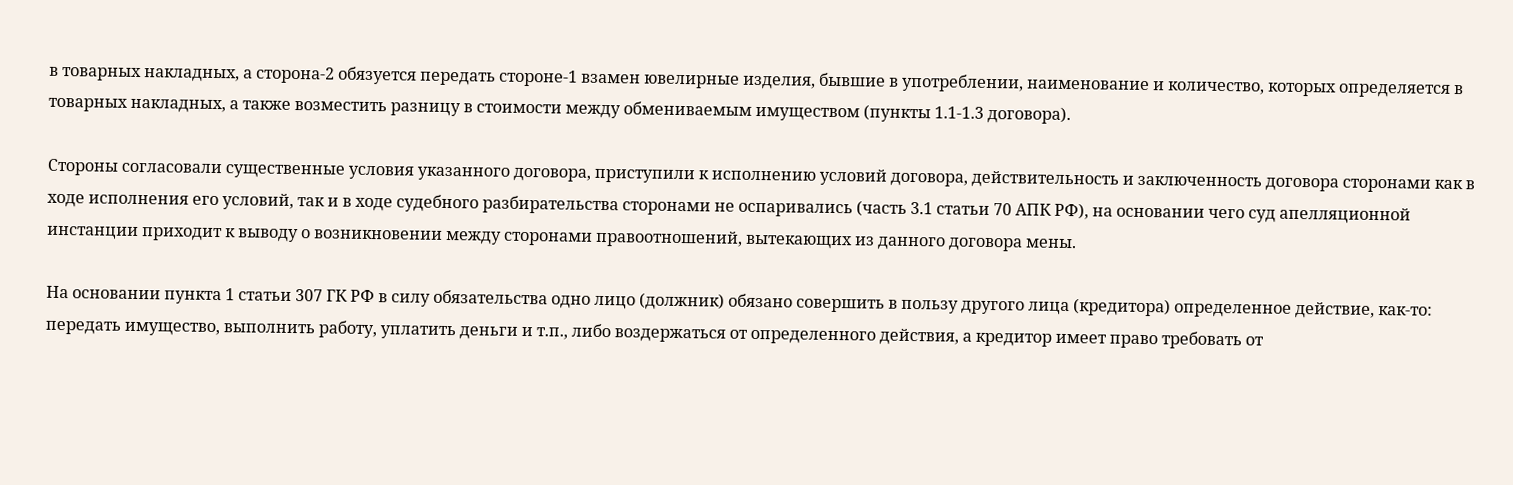в товарных накладных, а сторона-2 обязуется передать стороне-1 взамен ювелирные изделия, бывшие в употреблении, наименование и количество, которых определяется в товарных накладных, а также возместить разницу в стоимости между обмениваемым имуществом (пункты 1.1-1.3 договора).

Стороны согласовали существенные условия указанного договора, приступили к исполнению условий договора, действительность и заключенность договора сторонами как в ходе исполнения его условий, так и в ходе судебного разбирательства сторонами не оспаривались (часть 3.1 статьи 70 АПК РФ), на основании чего суд апелляционной инстанции приходит к выводу о возникновении между сторонами правоотношений, вытекающих из данного договора мены.

На основании пункта 1 статьи 307 ГК РФ в силу обязательства одно лицо (должник) обязано совершить в пользу другого лица (кредитора) определенное действие, как-то: передать имущество, выполнить работу, уплатить деньги и т.п., либо воздержаться от определенного действия, а кредитор имеет право требовать от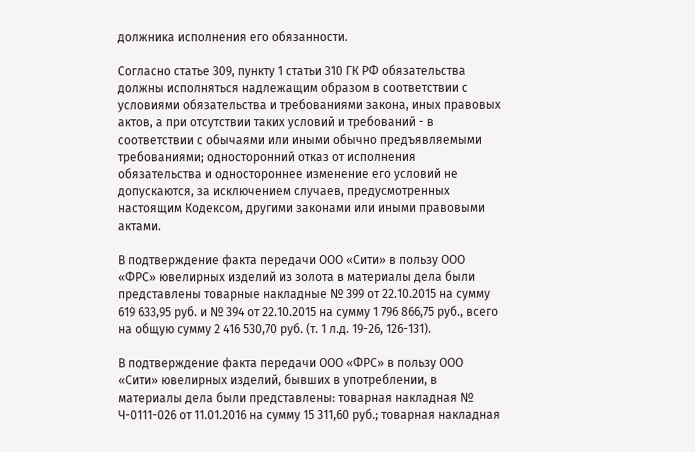должника исполнения его обязанности.

Согласно статье 309, пункту 1 статьи 310 ГК РФ обязательства должны исполняться надлежащим образом в соответствии с условиями обязательства и требованиями закона, иных правовых актов, а при отсутствии таких условий и требований - в соответствии с обычаями или иными обычно предъявляемыми требованиями; односторонний отказ от исполнения обязательства и одностороннее изменение его условий не допускаются, за исключением случаев, предусмотренных настоящим Кодексом, другими законами или иными правовыми актами.

В подтверждение факта передачи ООО «Сити» в пользу ООО «ФРС» ювелирных изделий из золота в материалы дела были представлены товарные накладные № 399 от 22.10.2015 на сумму 619 633,95 руб. и № 394 от 22.10.2015 на сумму 1 796 866,75 руб., всего на общую сумму 2 416 530,70 руб. (т. 1 л.д. 19-26, 126-131).

В подтверждение факта передачи ООО «ФРС» в пользу ООО «Сити» ювелирных изделий, бывших в употреблении, в материалы дела были представлены: товарная накладная № Ч-0111-026 от 11.01.2016 на сумму 15 311,60 руб.; товарная накладная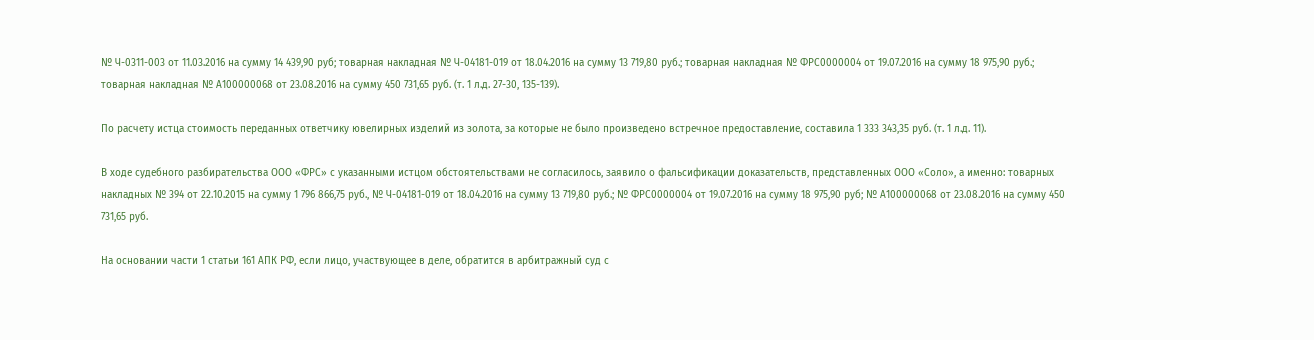№ Ч-0311-003 от 11.03.2016 на сумму 14 439,90 руб; товарная накладная № Ч-04181-019 от 18.04.2016 на сумму 13 719,80 руб.; товарная накладная № ФРС0000004 от 19.07.2016 на сумму 18 975,90 руб.; товарная накладная № А100000068 от 23.08.2016 на сумму 450 731,65 руб. (т. 1 л.д. 27-30, 135-139).

По расчету истца стоимость переданных ответчику ювелирных изделий из золота, за которые не было произведено встречное предоставление, составила 1 333 343,35 руб. (т. 1 л.д. 11).

В ходе судебного разбирательства ООО «ФРС» с указанными истцом обстоятельствами не согласилось, заявило о фальсификации доказательств, представленных ООО «Соло», а именно: товарных накладных № 394 от 22.10.2015 на сумму 1 796 866,75 руб., № Ч-04181-019 от 18.04.2016 на сумму 13 719,80 руб.; № ФРС0000004 от 19.07.2016 на сумму 18 975,90 руб; № А100000068 от 23.08.2016 на сумму 450 731,65 руб.

На основании части 1 статьи 161 АПК РФ, если лицо, участвующее в деле, обратится в арбитражный суд с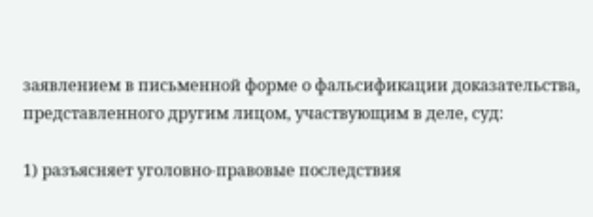заявлением в письменной форме о фальсификации доказательства, представленного другим лицом, участвующим в деле, суд:

1) разъясняет уголовно-правовые последствия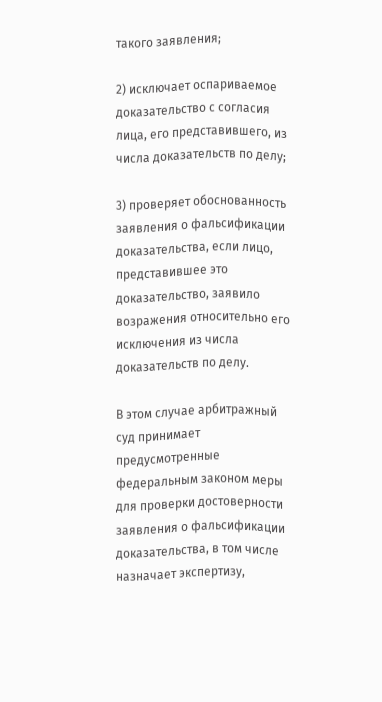такого заявления;

2) исключает оспариваемое доказательство с согласия лица, его представившего, из числа доказательств по делу;

3) проверяет обоснованность заявления о фальсификации доказательства, если лицо, представившее это доказательство, заявило возражения относительно его исключения из числа доказательств по делу.

В этом случае арбитражный суд принимает предусмотренные федеральным законом меры для проверки достоверности заявления о фальсификации доказательства, в том числе назначает экспертизу,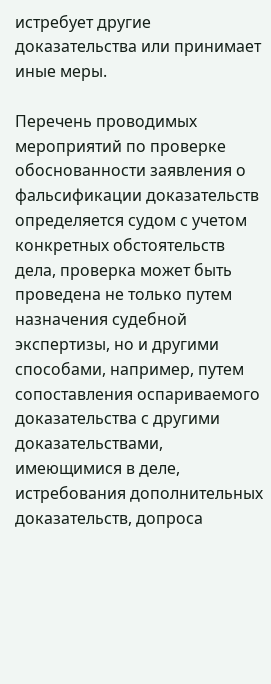истребует другие доказательства или принимает иные меры.

Перечень проводимых мероприятий по проверке обоснованности заявления о фальсификации доказательств определяется судом с учетом конкретных обстоятельств дела, проверка может быть проведена не только путем назначения судебной экспертизы, но и другими способами, например, путем сопоставления оспариваемого доказательства с другими доказательствами, имеющимися в деле, истребования дополнительных доказательств, допроса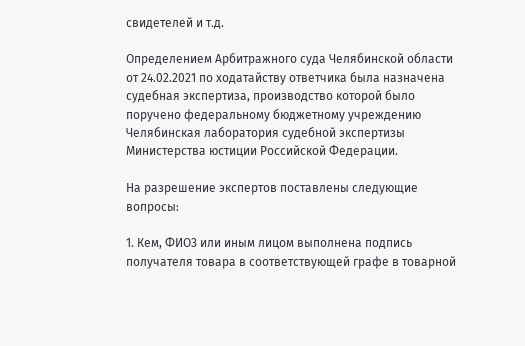свидетелей и т.д.

Определением Арбитражного суда Челябинской области от 24.02.2021 по ходатайству ответчика была назначена судебная экспертиза, производство которой было поручено федеральному бюджетному учреждению Челябинская лаборатория судебной экспертизы Министерства юстиции Российской Федерации.

На разрешение экспертов поставлены следующие вопросы:

1. Кем, ФИО3 или иным лицом выполнена подпись получателя товара в соответствующей графе в товарной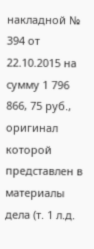накладной № 394 от 22.10.2015 на сумму 1 796 866, 75 руб., оригинал которой представлен в материалы дела (т. 1 л.д.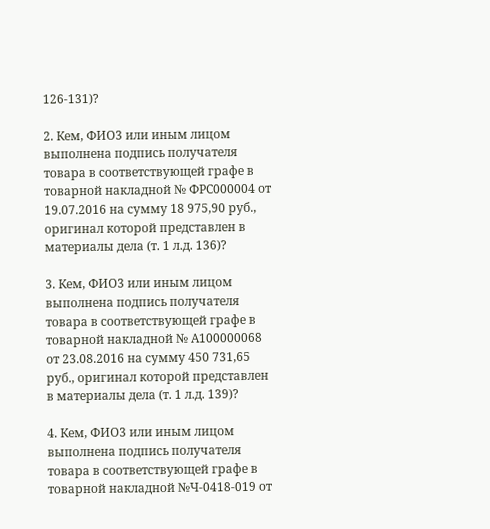126-131)?

2. Кем, ФИО3 или иным лицом выполнена подпись получателя товара в соответствующей графе в товарной накладной № ФРС000004 от 19.07.2016 на сумму 18 975,90 руб., оригинал которой представлен в материалы дела (т. 1 л.д. 136)?

3. Кем, ФИО3 или иным лицом выполнена подпись получателя товара в соответствующей графе в товарной накладной № А100000068 от 23.08.2016 на сумму 450 731,65 руб., оригинал которой представлен в материалы дела (т. 1 л.д. 139)?

4. Кем, ФИО3 или иным лицом выполнена подпись получателя товара в соответствующей графе в товарной накладной №Ч-0418-019 от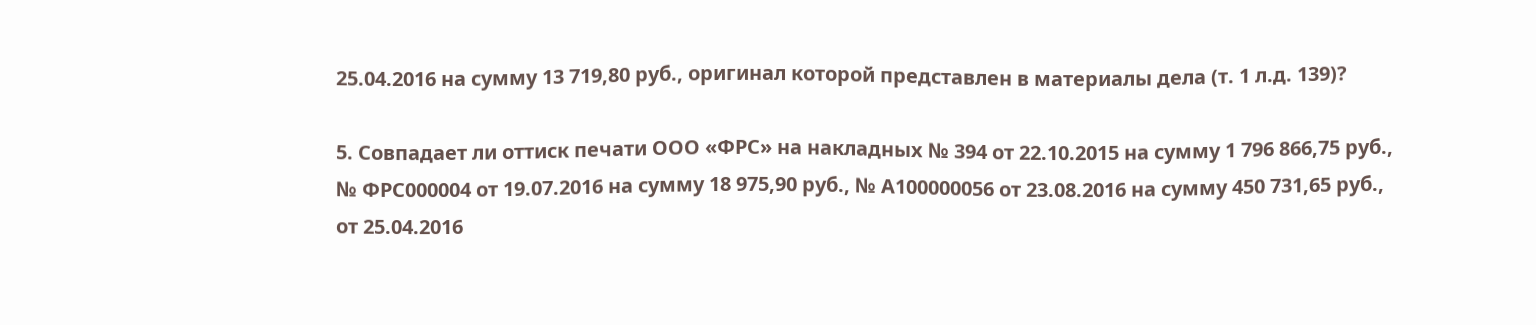25.04.2016 на сумму 13 719,80 руб., оригинал которой представлен в материалы дела (т. 1 л.д. 139)?

5. Совпадает ли оттиск печати ООО «ФРС» на накладных № 394 от 22.10.2015 на сумму 1 796 866,75 руб., № ФРС000004 от 19.07.2016 на сумму 18 975,90 руб., № А100000056 от 23.08.2016 на сумму 450 731,65 руб., от 25.04.2016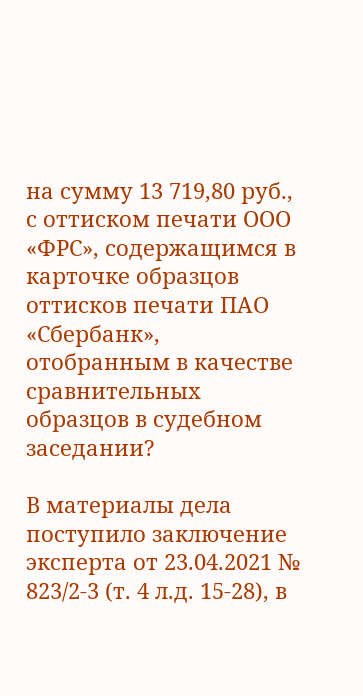на сумму 13 719,80 руб., с оттиском печати ООО «ФРС», содержащимся в карточке образцов оттисков печати ПАО «Сбербанк», отобранным в качестве сравнительных образцов в судебном заседании?

В материалы дела поступило заключение эксперта от 23.04.2021 № 823/2-3 (т. 4 л.д. 15-28), в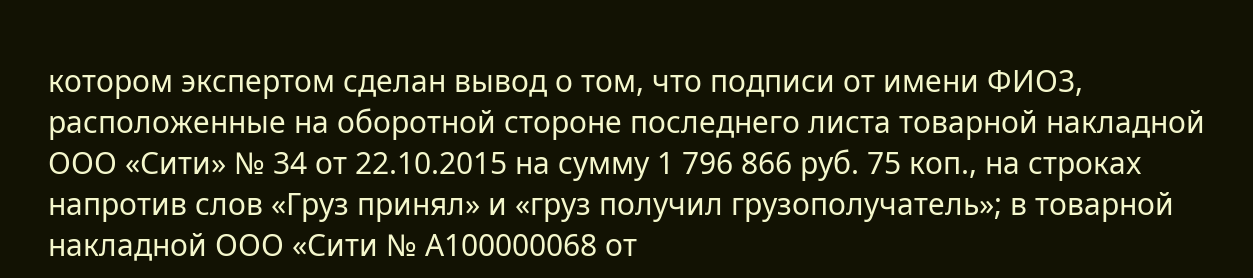котором экспертом сделан вывод о том, что подписи от имени ФИО3, расположенные на оборотной стороне последнего листа товарной накладной ООО «Сити» № 34 от 22.10.2015 на сумму 1 796 866 руб. 75 коп., на строках напротив слов «Груз принял» и «груз получил грузополучатель»; в товарной накладной ООО «Сити № А100000068 от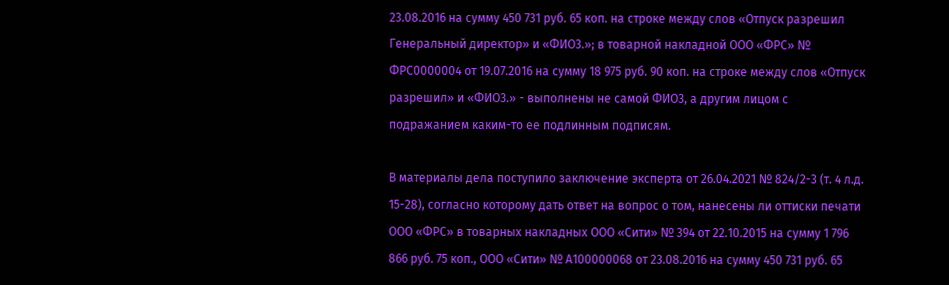23.08.2016 на сумму 450 731 руб. 65 коп. на строке между слов «Отпуск разрешил Генеральный директор» и «ФИО3.»; в товарной накладной ООО «ФРС» № ФРС0000004 от 19.07.2016 на сумму 18 975 руб. 90 коп. на строке между слов «Отпуск разрешил» и «ФИО3.» - выполнены не самой ФИО3, а другим лицом с подражанием каким-то ее подлинным подписям.

В материалы дела поступило заключение эксперта от 26.04.2021 № 824/2-3 (т. 4 л.д. 15-28), согласно которому дать ответ на вопрос о том, нанесены ли оттиски печати ООО «ФРС» в товарных накладных ООО «Сити» № 394 от 22.10.2015 на сумму 1 796 866 руб. 75 коп., ООО «Сити» № А100000068 от 23.08.2016 на сумму 450 731 руб. 65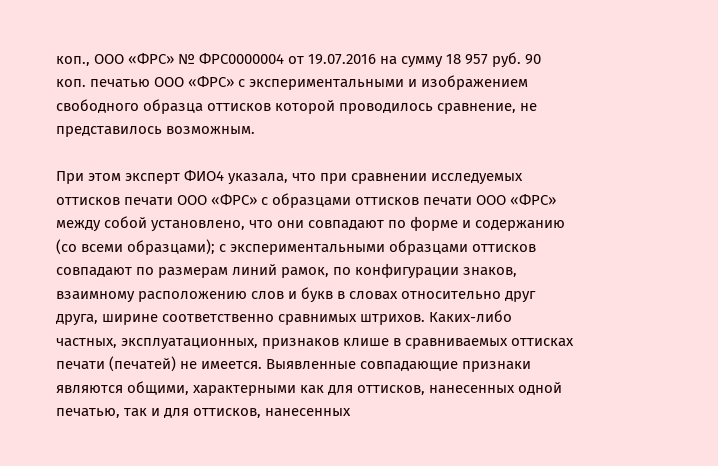коп., ООО «ФРС» № ФРС0000004 от 19.07.2016 на сумму 18 957 руб. 90 коп. печатью ООО «ФРС» с экспериментальными и изображением свободного образца оттисков которой проводилось сравнение, не представилось возможным.

При этом эксперт ФИО4 указала, что при сравнении исследуемых оттисков печати ООО «ФРС» с образцами оттисков печати ООО «ФРС» между собой установлено, что они совпадают по форме и содержанию (со всеми образцами); с экспериментальными образцами оттисков совпадают по размерам линий рамок, по конфигурации знаков, взаимному расположению слов и букв в словах относительно друг друга, ширине соответственно сравнимых штрихов. Каких-либо частных, эксплуатационных, признаков клише в сравниваемых оттисках печати (печатей) не имеется. Выявленные совпадающие признаки являются общими, характерными как для оттисков, нанесенных одной печатью, так и для оттисков, нанесенных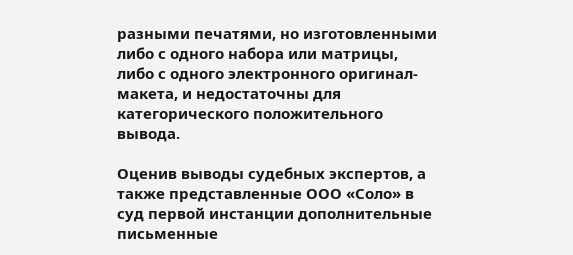разными печатями, но изготовленными либо с одного набора или матрицы, либо с одного электронного оригинал-макета, и недостаточны для категорического положительного вывода.

Оценив выводы судебных экспертов, а также представленные ООО «Соло» в суд первой инстанции дополнительные письменные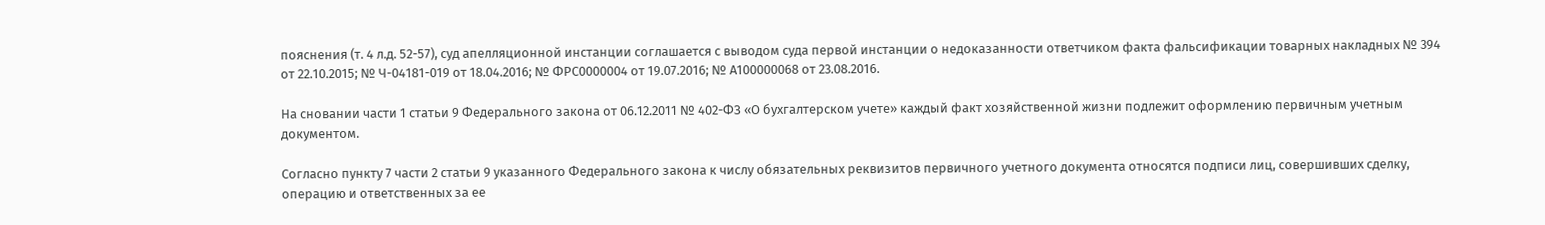пояснения (т. 4 л.д. 52-57), суд апелляционной инстанции соглашается с выводом суда первой инстанции о недоказанности ответчиком факта фальсификации товарных накладных № 394 от 22.10.2015; № Ч-04181-019 от 18.04.2016; № ФРС0000004 от 19.07.2016; № А100000068 от 23.08.2016.

На сновании части 1 статьи 9 Федерального закона от 06.12.2011 № 402-ФЗ «О бухгалтерском учете» каждый факт хозяйственной жизни подлежит оформлению первичным учетным документом.

Согласно пункту 7 части 2 статьи 9 указанного Федерального закона к числу обязательных реквизитов первичного учетного документа относятся подписи лиц, совершивших сделку, операцию и ответственных за ее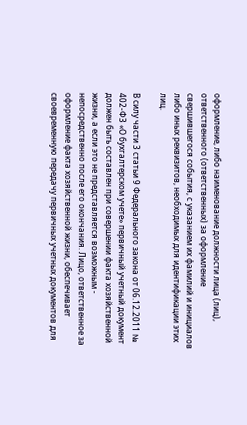оформление, либо наименование должности лица (лиц), ответственного (ответственных) за оформление свершившегося события, с указанием их фамилий и инициалов либо иных реквизитов, необходимых для идентификации этих лиц.

В силу части 3 статьи 9 Федерального закона от 06.12.2011 № 402-ФЗ «О бухгалтерском учете» первичный учетный документ должен быть составлен при совершении факта хозяйственной жизни, а если это не представляется возможным - непосредственно после его окончания. Лицо, ответственное за оформление факта хозяйственной жизни, обеспечивает своевременную передачу первичных учетных документов для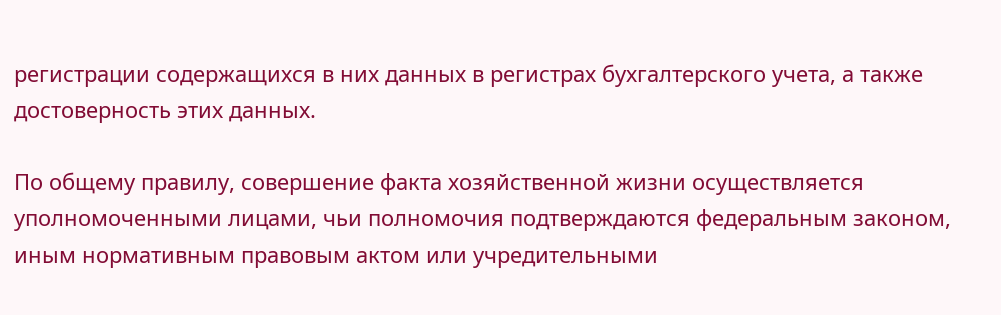регистрации содержащихся в них данных в регистрах бухгалтерского учета, а также достоверность этих данных.

По общему правилу, совершение факта хозяйственной жизни осуществляется уполномоченными лицами, чьи полномочия подтверждаются федеральным законом, иным нормативным правовым актом или учредительными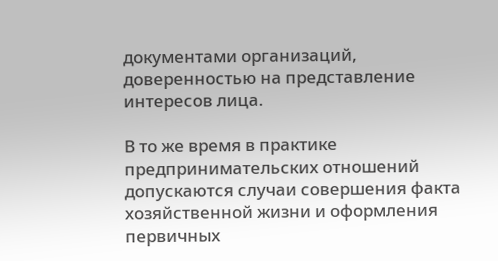документами организаций, доверенностью на представление интересов лица.

В то же время в практике предпринимательских отношений допускаются случаи совершения факта хозяйственной жизни и оформления первичных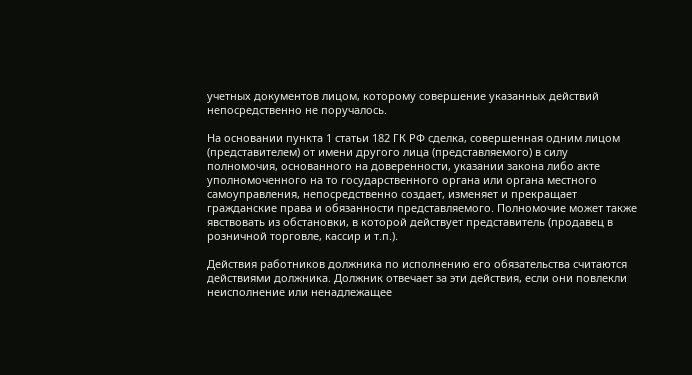учетных документов лицом, которому совершение указанных действий непосредственно не поручалось.

На основании пункта 1 статьи 182 ГК РФ сделка, совершенная одним лицом (представителем) от имени другого лица (представляемого) в силу полномочия, основанного на доверенности, указании закона либо акте уполномоченного на то государственного органа или органа местного самоуправления, непосредственно создает, изменяет и прекращает гражданские права и обязанности представляемого. Полномочие может также явствовать из обстановки, в которой действует представитель (продавец в розничной торговле, кассир и т.п.).

Действия работников должника по исполнению его обязательства считаются действиями должника. Должник отвечает за эти действия, если они повлекли неисполнение или ненадлежащее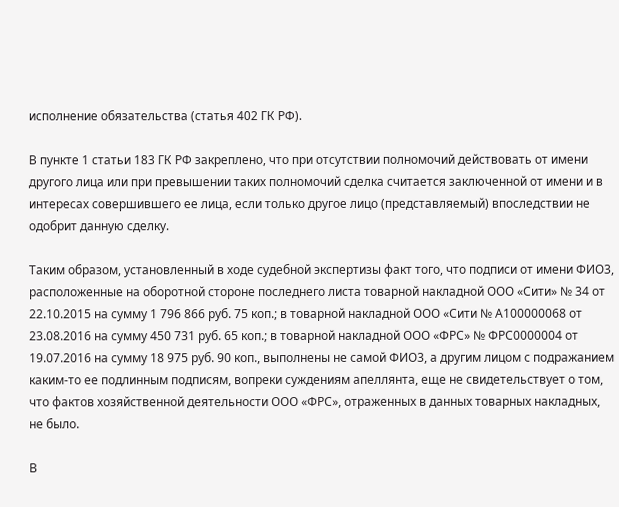исполнение обязательства (статья 402 ГК РФ).

В пункте 1 статьи 183 ГК РФ закреплено, что при отсутствии полномочий действовать от имени другого лица или при превышении таких полномочий сделка считается заключенной от имени и в интересах совершившего ее лица, если только другое лицо (представляемый) впоследствии не одобрит данную сделку.

Таким образом, установленный в ходе судебной экспертизы факт того, что подписи от имени ФИО3, расположенные на оборотной стороне последнего листа товарной накладной ООО «Сити» № 34 от 22.10.2015 на сумму 1 796 866 руб. 75 коп.; в товарной накладной ООО «Сити № А100000068 от 23.08.2016 на сумму 450 731 руб. 65 коп.; в товарной накладной ООО «ФРС» № ФРС0000004 от 19.07.2016 на сумму 18 975 руб. 90 коп., выполнены не самой ФИО3, а другим лицом с подражанием каким-то ее подлинным подписям, вопреки суждениям апеллянта, еще не свидетельствует о том, что фактов хозяйственной деятельности ООО «ФРС», отраженных в данных товарных накладных, не было.

В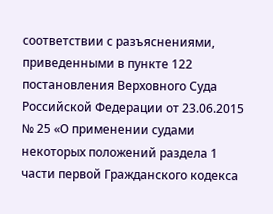соответствии с разъяснениями, приведенными в пункте 122 постановления Верховного Суда Российской Федерации от 23.06.2015 № 25 «О применении судами некоторых положений раздела 1 части первой Гражданского кодекса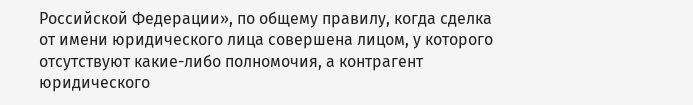Российской Федерации», по общему правилу, когда сделка от имени юридического лица совершена лицом, у которого отсутствуют какие-либо полномочия, а контрагент юридического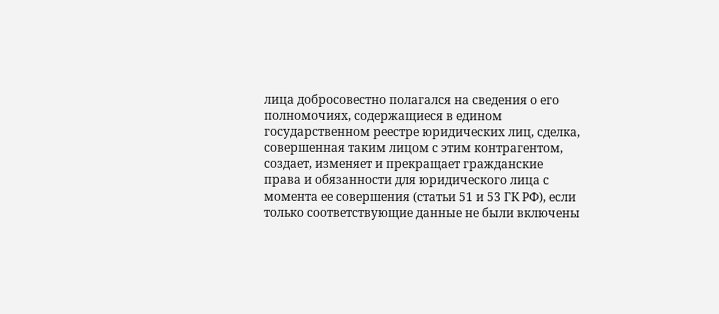лица добросовестно полагался на сведения о его полномочиях, содержащиеся в едином государственном реестре юридических лиц, сделка, совершенная таким лицом с этим контрагентом, создает, изменяет и прекращает гражданские права и обязанности для юридического лица с момента ее совершения (статьи 51 и 53 ГК РФ), если только соответствующие данные не были включены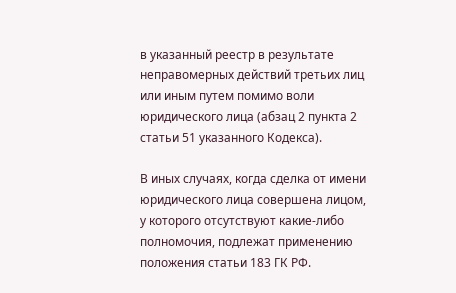в указанный реестр в результате неправомерных действий третьих лиц или иным путем помимо воли юридического лица (абзац 2 пункта 2 статьи 51 указанного Кодекса).

В иных случаях, когда сделка от имени юридического лица совершена лицом, у которого отсутствуют какие-либо полномочия, подлежат применению положения статьи 183 ГК РФ.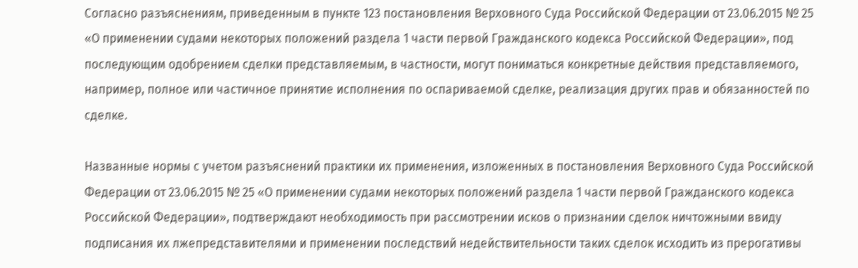Согласно разъяснениям, приведенным в пункте 123 постановления Верховного Суда Российской Федерации от 23.06.2015 № 25 «О применении судами некоторых положений раздела 1 части первой Гражданского кодекса Российской Федерации», под последующим одобрением сделки представляемым, в частности, могут пониматься конкретные действия представляемого, например, полное или частичное принятие исполнения по оспариваемой сделке, реализация других прав и обязанностей по сделке.

Названные нормы с учетом разъяснений практики их применения, изложенных в постановления Верховного Суда Российской Федерации от 23.06.2015 № 25 «О применении судами некоторых положений раздела 1 части первой Гражданского кодекса Российской Федерации», подтверждают необходимость при рассмотрении исков о признании сделок ничтожными ввиду подписания их лжепредставителями и применении последствий недействительности таких сделок исходить из прерогативы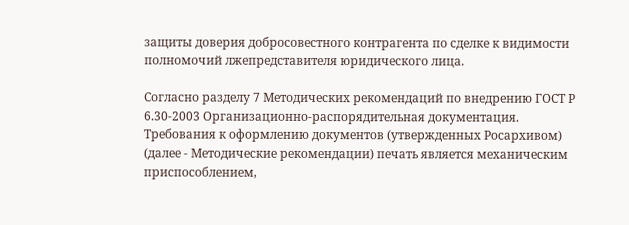защиты доверия добросовестного контрагента по сделке к видимости полномочий лжепредставителя юридического лица.

Согласно разделу 7 Методических рекомендаций по внедрению ГОСТ Р 6.30-2003 Организационно-распорядительная документация. Требования к оформлению документов (утвержденных Росархивом) (далее - Методические рекомендации) печать является механическим приспособлением,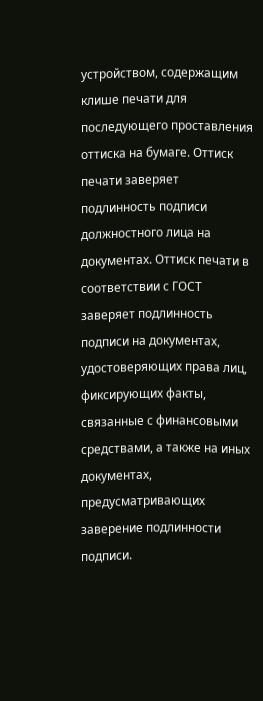устройством, содержащим клише печати для последующего проставления оттиска на бумаге. Оттиск печати заверяет подлинность подписи должностного лица на документах. Оттиск печати в соответствии с ГОСТ заверяет подлинность подписи на документах, удостоверяющих права лиц, фиксирующих факты, связанные с финансовыми средствами, а также на иных документах, предусматривающих заверение подлинности подписи.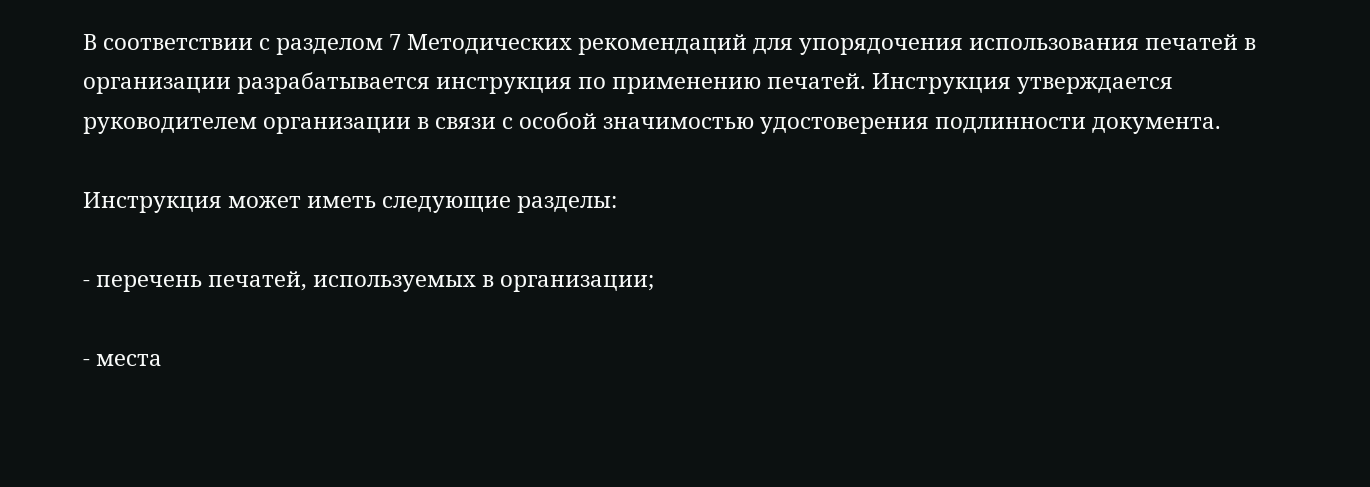В соответствии с разделом 7 Методических рекомендаций для упорядочения использования печатей в организации разрабатывается инструкция по применению печатей. Инструкция утверждается руководителем организации в связи с особой значимостью удостоверения подлинности документа.

Инструкция может иметь следующие разделы:

- перечень печатей, используемых в организации;

- места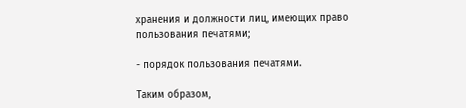хранения и должности лиц, имеющих право пользования печатями;

- порядок пользования печатями.

Таким образом,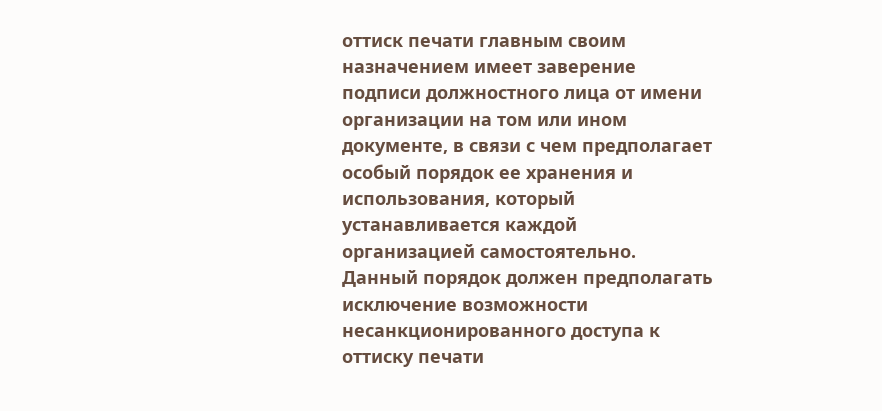оттиск печати главным своим назначением имеет заверение подписи должностного лица от имени организации на том или ином документе, в связи с чем предполагает особый порядок ее хранения и использования, который устанавливается каждой организацией самостоятельно. Данный порядок должен предполагать исключение возможности несанкционированного доступа к оттиску печати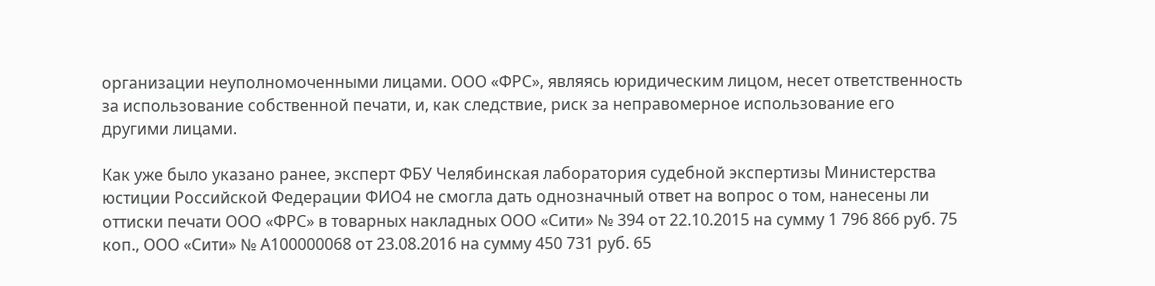организации неуполномоченными лицами. ООО «ФРС», являясь юридическим лицом, несет ответственность за использование собственной печати, и, как следствие, риск за неправомерное использование его другими лицами.

Как уже было указано ранее, эксперт ФБУ Челябинская лаборатория судебной экспертизы Министерства юстиции Российской Федерации ФИО4 не смогла дать однозначный ответ на вопрос о том, нанесены ли оттиски печати ООО «ФРС» в товарных накладных ООО «Сити» № 394 от 22.10.2015 на сумму 1 796 866 руб. 75 коп., ООО «Сити» № А100000068 от 23.08.2016 на сумму 450 731 руб. 65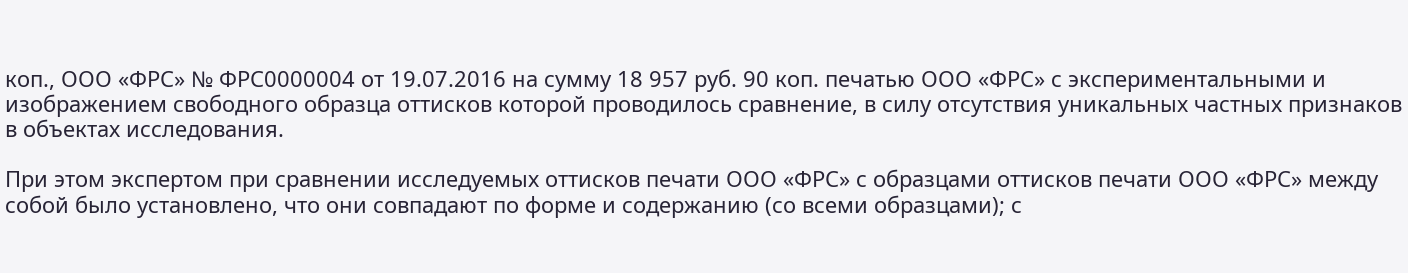коп., ООО «ФРС» № ФРС0000004 от 19.07.2016 на сумму 18 957 руб. 90 коп. печатью ООО «ФРС» с экспериментальными и изображением свободного образца оттисков которой проводилось сравнение, в силу отсутствия уникальных частных признаков в объектах исследования.

При этом экспертом при сравнении исследуемых оттисков печати ООО «ФРС» с образцами оттисков печати ООО «ФРС» между собой было установлено, что они совпадают по форме и содержанию (со всеми образцами); с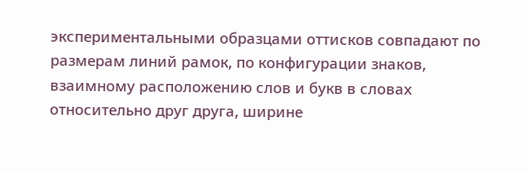экспериментальными образцами оттисков совпадают по размерам линий рамок, по конфигурации знаков, взаимному расположению слов и букв в словах относительно друг друга, ширине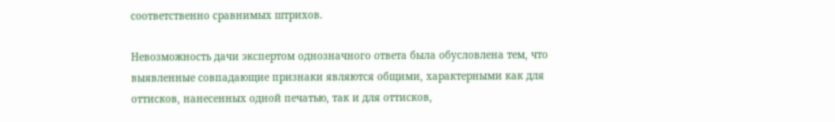соответственно сравнимых штрихов.

Невозможность дачи экспертом однозначного ответа была обусловлена тем, что выявленные совпадающие признаки являются общими, характерными как для оттисков, нанесенных одной печатью, так и для оттисков,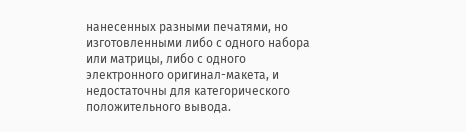нанесенных разными печатями, но изготовленными либо с одного набора или матрицы, либо с одного электронного оригинал-макета, и недостаточны для категорического положительного вывода.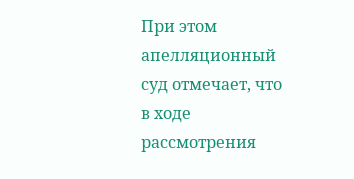При этом апелляционный суд отмечает, что в ходе рассмотрения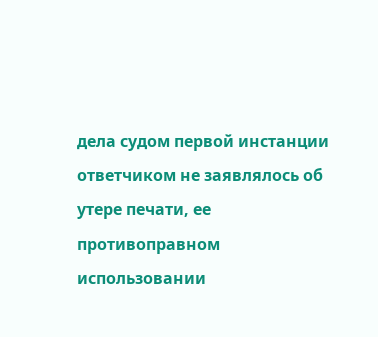дела судом первой инстанции ответчиком не заявлялось об утере печати, ее противоправном использовании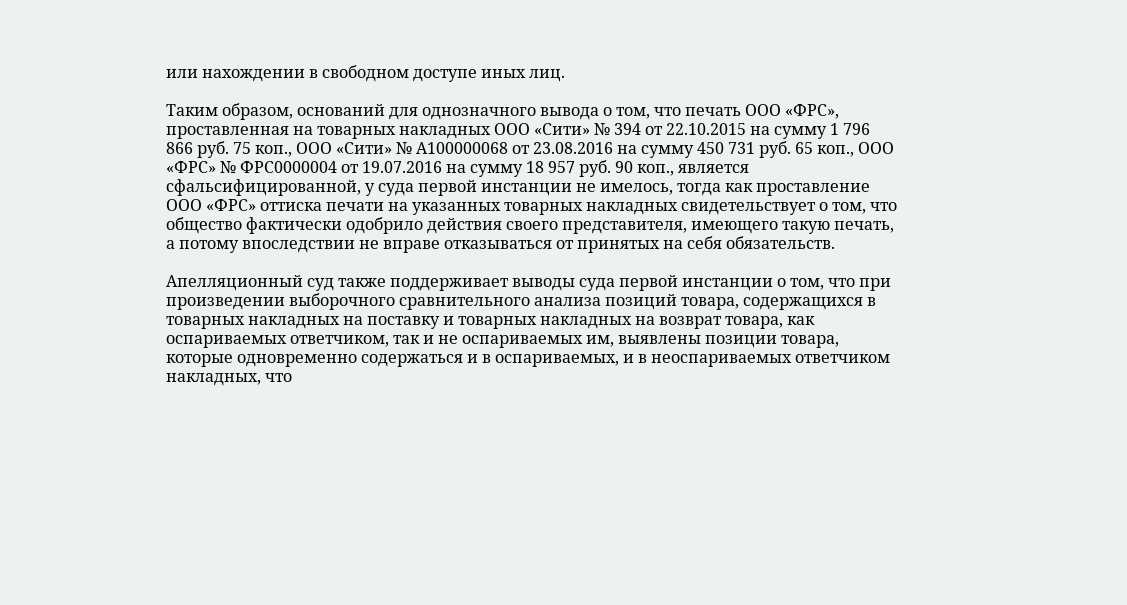или нахождении в свободном доступе иных лиц.

Таким образом, оснований для однозначного вывода о том, что печать ООО «ФРС», проставленная на товарных накладных ООО «Сити» № 394 от 22.10.2015 на сумму 1 796 866 руб. 75 коп., ООО «Сити» № А100000068 от 23.08.2016 на сумму 450 731 руб. 65 коп., ООО «ФРС» № ФРС0000004 от 19.07.2016 на сумму 18 957 руб. 90 коп., является сфальсифицированной, у суда первой инстанции не имелось, тогда как проставление ООО «ФРС» оттиска печати на указанных товарных накладных свидетельствует о том, что общество фактически одобрило действия своего представителя, имеющего такую печать, а потому впоследствии не вправе отказываться от принятых на себя обязательств.

Апелляционный суд также поддерживает выводы суда первой инстанции о том, что при произведении выборочного сравнительного анализа позиций товара, содержащихся в товарных накладных на поставку и товарных накладных на возврат товара, как оспариваемых ответчиком, так и не оспариваемых им, выявлены позиции товара, которые одновременно содержаться и в оспариваемых, и в неоспариваемых ответчиком накладных, что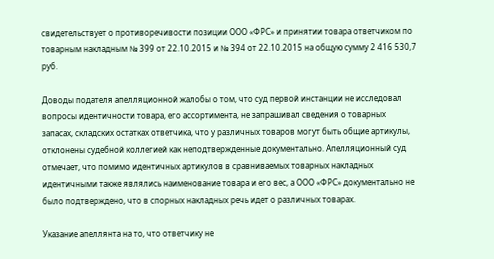свидетельствует о противоречивости позиции ООО «ФРС» и принятии товара ответчиком по товарным накладным № 399 от 22.10.2015 и № 394 от 22.10.2015 на общую сумму 2 416 530,7 руб.

Доводы подателя апелляционной жалобы о том, что суд первой инстанции не исследовал вопросы идентичности товара, его ассортимента, не запрашивал сведения о товарных запасах, складских остатках ответчика, что у различных товаров могут быть общие артикулы, отклонены судебной коллегией как неподтвержденные документально. Апелляционный суд отмечает, что помимо идентичных артикулов в сравниваемых товарных накладных идентичными также являлись наименование товара и его вес, а ООО «ФРС» документально не было подтверждено, что в спорных накладных речь идет о различных товарах.

Указание апеллянта на то, что ответчику не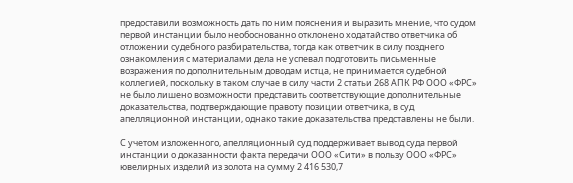предоставили возможность дать по ним пояснения и выразить мнение, что судом первой инстанции было необоснованно отклонено ходатайство ответчика об отложении судебного разбирательства, тогда как ответчик в силу позднего ознакомления с материалами дела не успевал подготовить письменные возражения по дополнительным доводам истца, не принимается судебной коллегией, поскольку в таком случае в силу части 2 статьи 268 АПК РФ ООО «ФРС» не было лишено возможности представить соответствующие дополнительные доказательства, подтверждающие правоту позиции ответчика, в суд апелляционной инстанции, однако такие доказательства представлены не были.

С учетом изложенного, апелляционный суд поддерживает вывод суда первой инстанции о доказанности факта передачи ООО «Сити» в пользу ООО «ФРС» ювелирных изделий из золота на сумму 2 416 530,7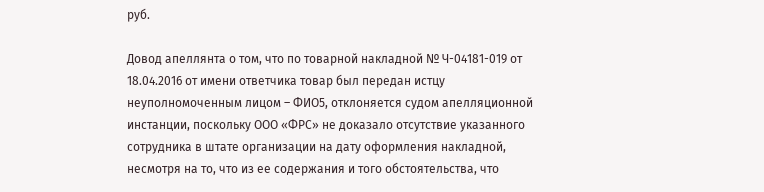руб.

Довод апеллянта о том, что по товарной накладной № Ч-04181-019 от 18.04.2016 от имени ответчика товар был передан истцу неуполномоченным лицом – ФИО5, отклоняется судом апелляционной инстанции, поскольку ООО «ФРС» не доказало отсутствие указанного сотрудника в штате организации на дату оформления накладной, несмотря на то, что из ее содержания и того обстоятельства, что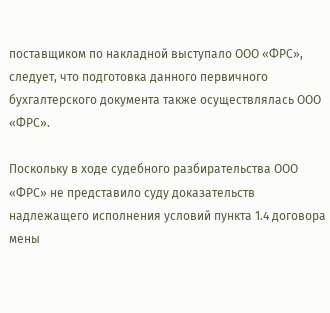поставщиком по накладной выступало ООО «ФРС», следует, что подготовка данного первичного бухгалтерского документа также осуществлялась ООО «ФРС».

Поскольку в ходе судебного разбирательства ООО «ФРС» не представило суду доказательств надлежащего исполнения условий пункта 1.4 договора мены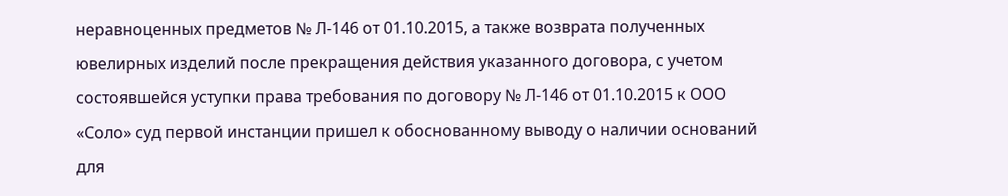неравноценных предметов № Л-146 от 01.10.2015, а также возврата полученных ювелирных изделий после прекращения действия указанного договора, с учетом состоявшейся уступки права требования по договору № Л-146 от 01.10.2015 к ООО «Соло» суд первой инстанции пришел к обоснованному выводу о наличии оснований для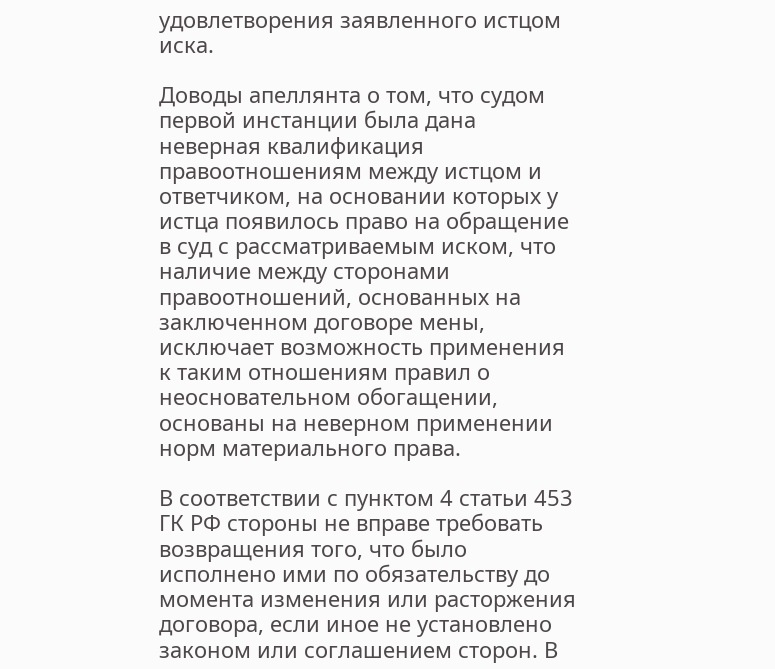удовлетворения заявленного истцом иска.

Доводы апеллянта о том, что судом первой инстанции была дана неверная квалификация правоотношениям между истцом и ответчиком, на основании которых у истца появилось право на обращение в суд с рассматриваемым иском, что наличие между сторонами правоотношений, основанных на заключенном договоре мены, исключает возможность применения к таким отношениям правил о неосновательном обогащении, основаны на неверном применении норм материального права.

В соответствии с пунктом 4 статьи 453 ГК РФ стороны не вправе требовать возвращения того, что было исполнено ими по обязательству до момента изменения или расторжения договора, если иное не установлено законом или соглашением сторон. В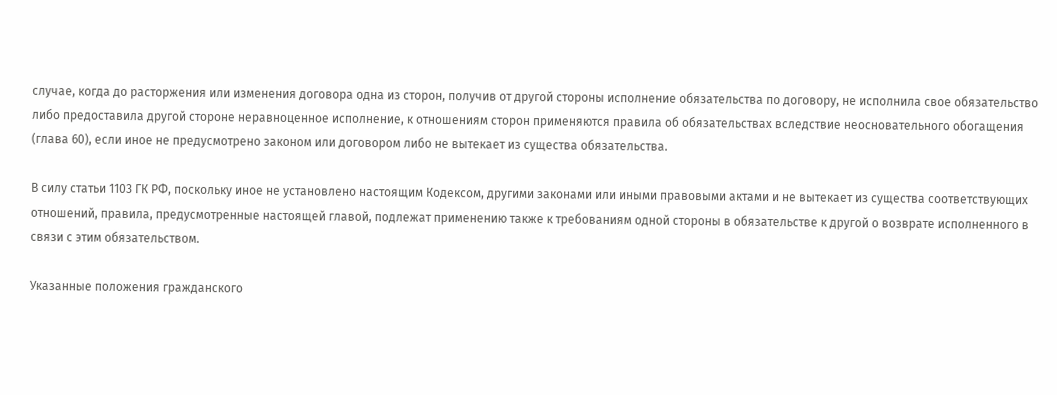случае, когда до расторжения или изменения договора одна из сторон, получив от другой стороны исполнение обязательства по договору, не исполнила свое обязательство либо предоставила другой стороне неравноценное исполнение, к отношениям сторон применяются правила об обязательствах вследствие неосновательного обогащения (глава 60), если иное не предусмотрено законом или договором либо не вытекает из существа обязательства.

В силу статьи 1103 ГК РФ, поскольку иное не установлено настоящим Кодексом, другими законами или иными правовыми актами и не вытекает из существа соответствующих отношений, правила, предусмотренные настоящей главой, подлежат применению также к требованиям одной стороны в обязательстве к другой о возврате исполненного в связи с этим обязательством.

Указанные положения гражданского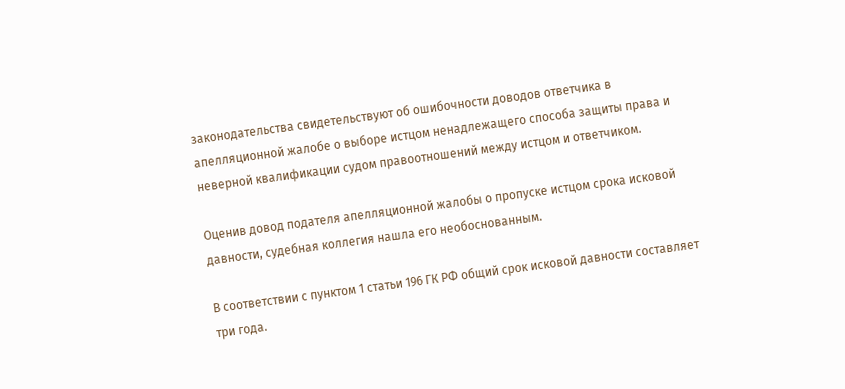законодательства свидетельствуют об ошибочности доводов ответчика в апелляционной жалобе о выборе истцом ненадлежащего способа защиты права и неверной квалификации судом правоотношений между истцом и ответчиком.

Оценив довод подателя апелляционной жалобы о пропуске истцом срока исковой давности, судебная коллегия нашла его необоснованным.

В соответствии с пунктом 1 статьи 196 ГК РФ общий срок исковой давности составляет три года.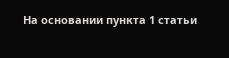На основании пункта 1 статьи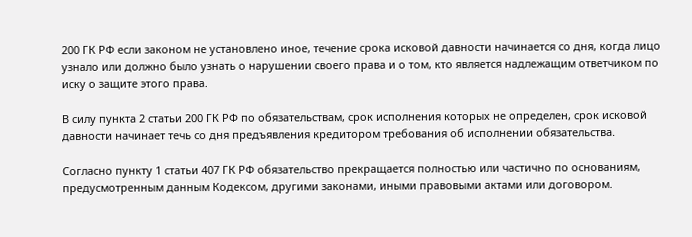200 ГК РФ если законом не установлено иное, течение срока исковой давности начинается со дня, когда лицо узнало или должно было узнать о нарушении своего права и о том, кто является надлежащим ответчиком по иску о защите этого права.

В силу пункта 2 статьи 200 ГК РФ по обязательствам, срок исполнения которых не определен, срок исковой давности начинает течь со дня предъявления кредитором требования об исполнении обязательства.

Согласно пункту 1 статьи 407 ГК РФ обязательство прекращается полностью или частично по основаниям, предусмотренным данным Кодексом, другими законами, иными правовыми актами или договором.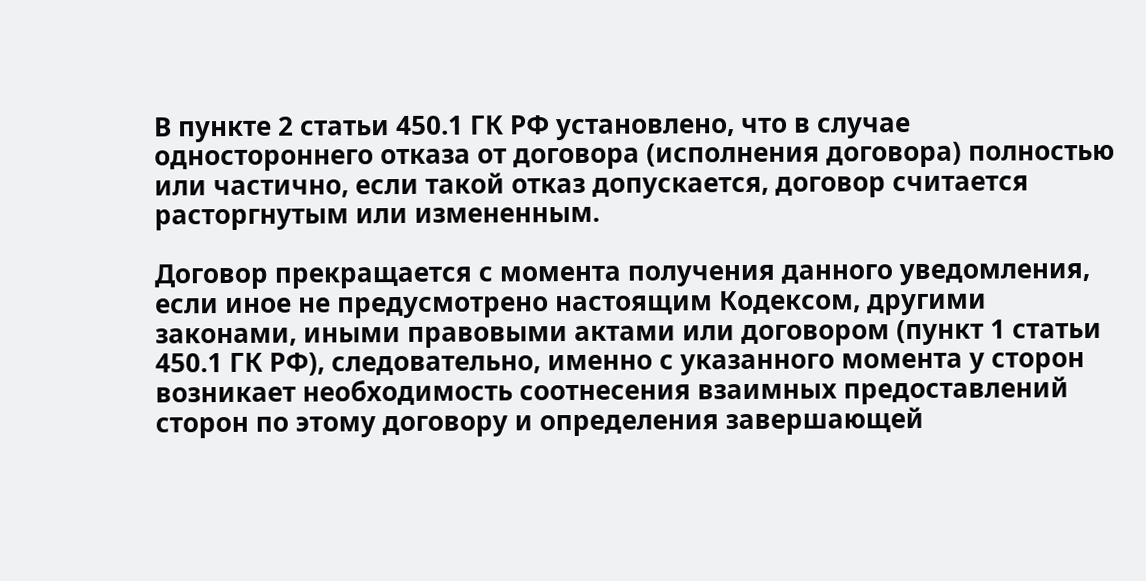В пункте 2 статьи 450.1 ГК РФ установлено, что в случае одностороннего отказа от договора (исполнения договора) полностью или частично, если такой отказ допускается, договор считается расторгнутым или измененным.

Договор прекращается с момента получения данного уведомления, если иное не предусмотрено настоящим Кодексом, другими законами, иными правовыми актами или договором (пункт 1 статьи 450.1 ГК РФ), следовательно, именно с указанного момента у сторон возникает необходимость соотнесения взаимных предоставлений сторон по этому договору и определения завершающей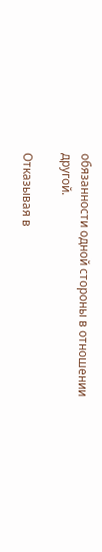обязанности одной стороны в отношении другой.

Отказывая в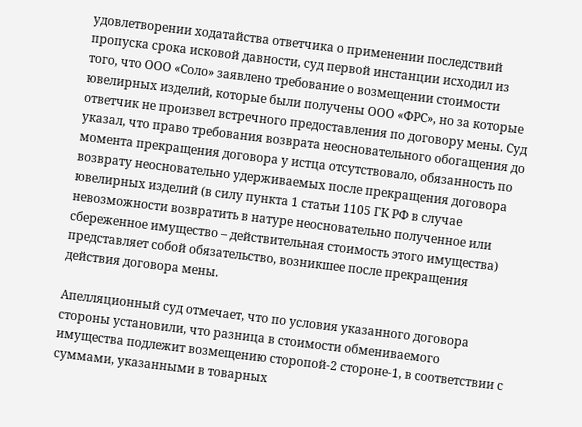удовлетворении ходатайства ответчика о применении последствий пропуска срока исковой давности, суд первой инстанции исходил из того, что ООО «Соло» заявлено требование о возмещении стоимости ювелирных изделий, которые были получены ООО «ФРС», но за которые ответчик не произвел встречного предоставления по договору мены. Суд указал, что право требования возврата неосновательного обогащения до момента прекращения договора у истца отсутствовало, обязанность по возврату неосновательно удерживаемых после прекращения договора ювелирных изделий (в силу пункта 1 статьи 1105 ГК РФ в случае невозможности возвратить в натуре неосновательно полученное или сбереженное имущество – действительная стоимость этого имущества) представляет собой обязательство, возникшее после прекращения действия договора мены.

Апелляционный суд отмечает, что по условия указанного договора стороны установили, что разница в стоимости обмениваемого имущества подлежит возмещению сторопой-2 стороне-1, в соответствии с суммами, указанными в товарных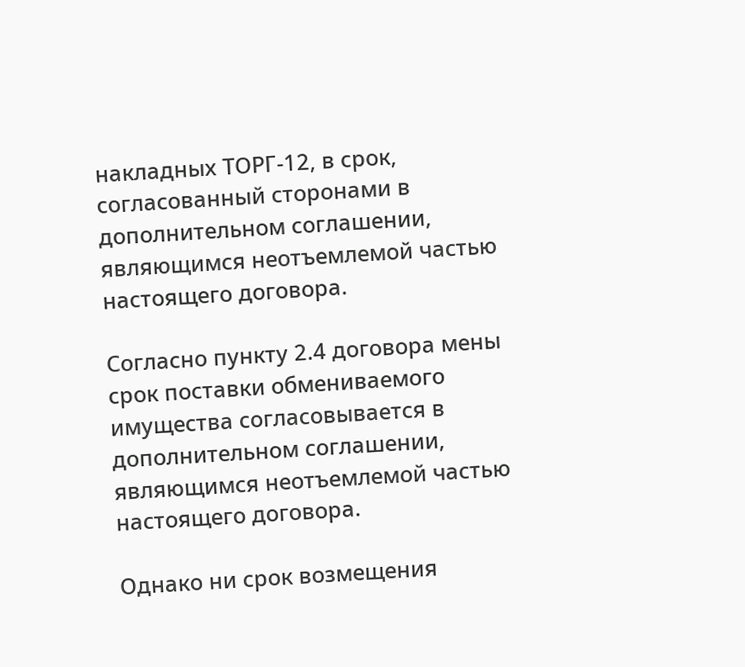накладных ТОРГ-12, в срок, согласованный сторонами в дополнительном соглашении, являющимся неотъемлемой частью настоящего договора.

Согласно пункту 2.4 договора мены срок поставки обмениваемого имущества согласовывается в дополнительном соглашении, являющимся неотъемлемой частью настоящего договора.

Однако ни срок возмещения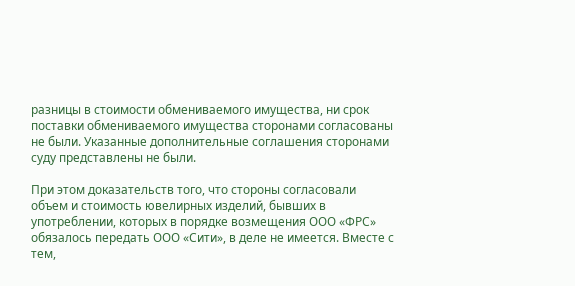разницы в стоимости обмениваемого имущества, ни срок поставки обмениваемого имущества сторонами согласованы не были. Указанные дополнительные соглашения сторонами суду представлены не были.

При этом доказательств того, что стороны согласовали объем и стоимость ювелирных изделий, бывших в употреблении, которых в порядке возмещения ООО «ФРС» обязалось передать ООО «Сити», в деле не имеется. Вместе с тем,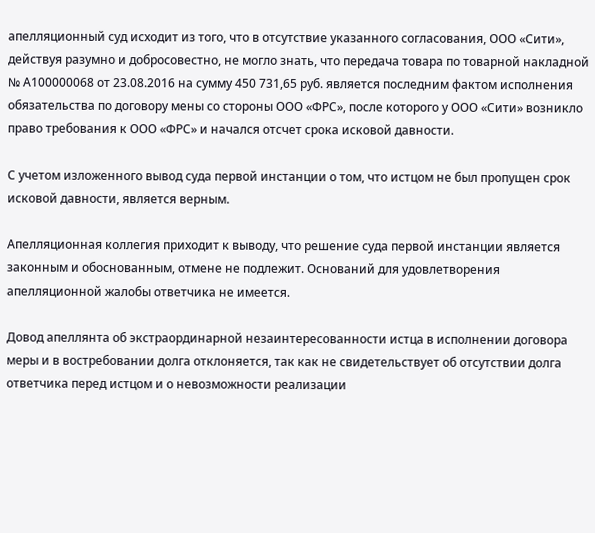апелляционный суд исходит из того, что в отсутствие указанного согласования, ООО «Сити», действуя разумно и добросовестно, не могло знать, что передача товара по товарной накладной № А100000068 от 23.08.2016 на сумму 450 731,65 руб. является последним фактом исполнения обязательства по договору мены со стороны ООО «ФРС», после которого у ООО «Сити» возникло право требования к ООО «ФРС» и начался отсчет срока исковой давности.

С учетом изложенного вывод суда первой инстанции о том, что истцом не был пропущен срок исковой давности, является верным.

Апелляционная коллегия приходит к выводу, что решение суда первой инстанции является законным и обоснованным, отмене не подлежит. Оснований для удовлетворения апелляционной жалобы ответчика не имеется.

Довод апеллянта об экстраординарной незаинтересованности истца в исполнении договора меры и в востребовании долга отклоняется, так как не свидетельствует об отсутствии долга ответчика перед истцом и о невозможности реализации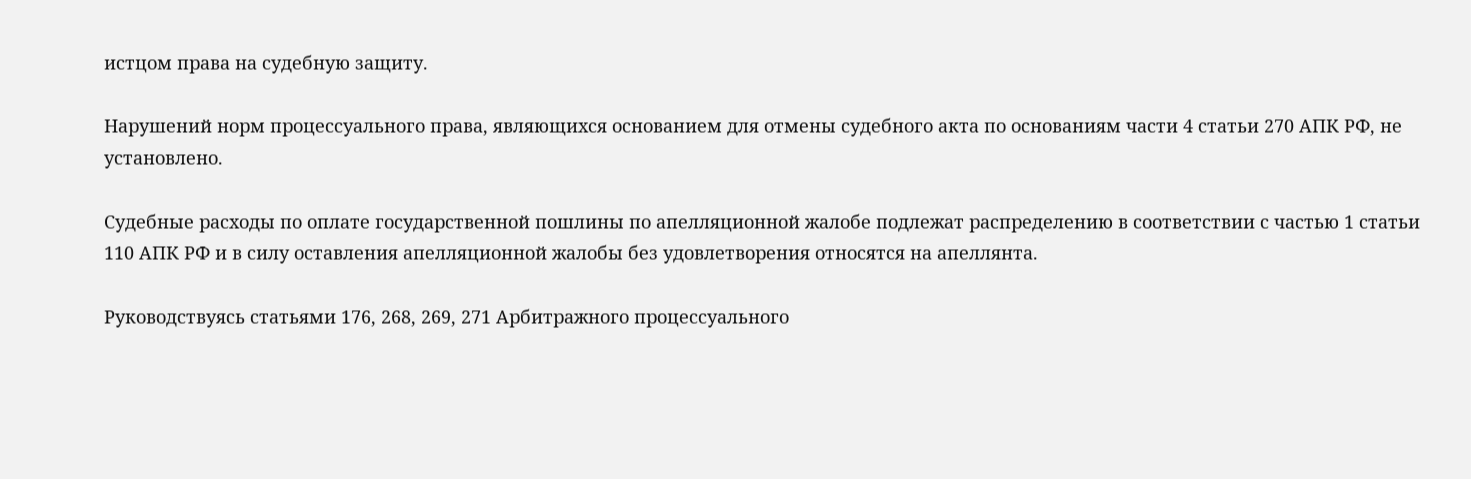истцом права на судебную защиту.

Нарушений норм процессуального права, являющихся основанием для отмены судебного акта по основаниям части 4 статьи 270 АПК РФ, не установлено.

Судебные расходы по оплате государственной пошлины по апелляционной жалобе подлежат распределению в соответствии с частью 1 статьи 110 АПК РФ и в силу оставления апелляционной жалобы без удовлетворения относятся на апеллянта.

Руководствуясь статьями 176, 268, 269, 271 Арбитражного процессуального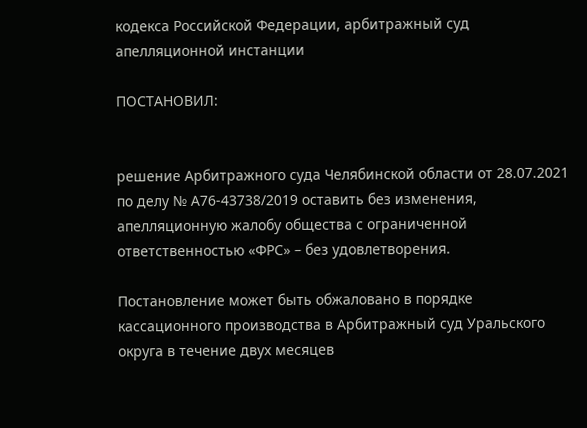кодекса Российской Федерации, арбитражный суд апелляционной инстанции

ПОСТАНОВИЛ:


решение Арбитражного суда Челябинской области от 28.07.2021 по делу № А76-43738/2019 оставить без изменения, апелляционную жалобу общества с ограниченной ответственностью «ФРС» – без удовлетворения.

Постановление может быть обжаловано в порядке кассационного производства в Арбитражный суд Уральского округа в течение двух месяцев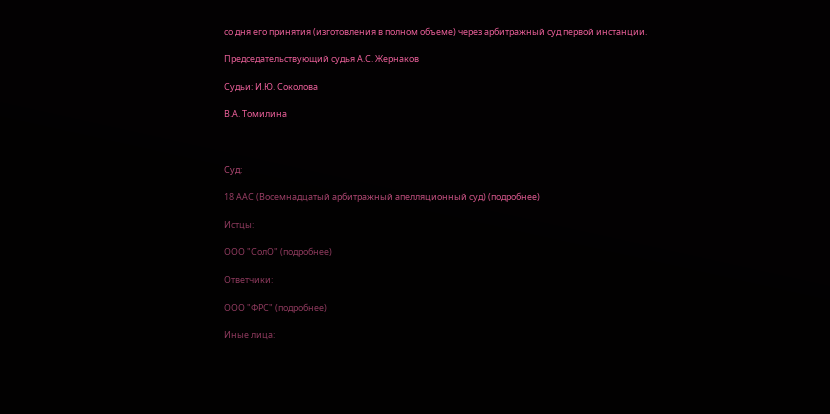со дня его принятия (изготовления в полном объеме) через арбитражный суд первой инстанции.

Председательствующий судья А.С. Жернаков

Судьи: И.Ю. Соколова

В.А. Томилина



Суд:

18 ААС (Восемнадцатый арбитражный апелляционный суд) (подробнее)

Истцы:

ООО "СолО" (подробнее)

Ответчики:

ООО "ФРС" (подробнее)

Иные лица: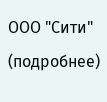ООО "Сити" (подробнее)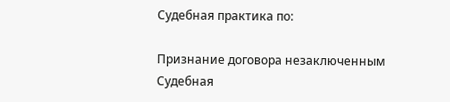Судебная практика по:

Признание договора незаключенным
Судебная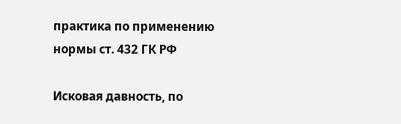практика по применению нормы ст. 432 ГК РФ

Исковая давность, по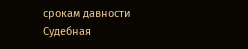срокам давности
Судебная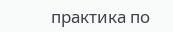практика по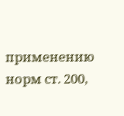применению норм ст. 200,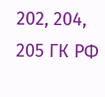202, 204, 205 ГК РФ